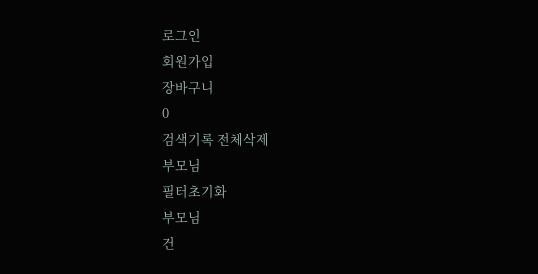로그인
회원가입
장바구니
0
검색기록 전체삭제
부모님
필터초기화
부모님
건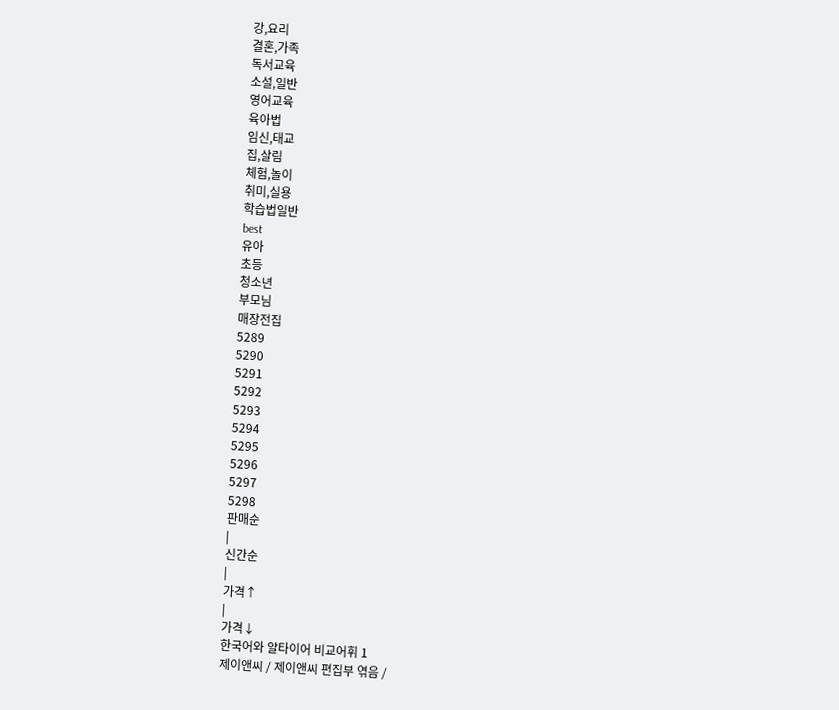강,요리
결혼,가족
독서교육
소설,일반
영어교육
육아법
임신,태교
집,살림
체험,놀이
취미,실용
학습법일반
best
유아
초등
청소년
부모님
매장전집
5289
5290
5291
5292
5293
5294
5295
5296
5297
5298
판매순
|
신간순
|
가격↑
|
가격↓
한국어와 알타이어 비교어휘 1
제이앤씨 / 제이앤씨 편집부 엮음 /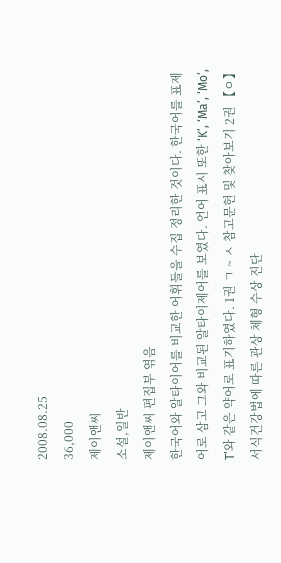2008.08.25
36,000
제이앤씨
소설,일반
제이앤씨 편집부 엮음
한국어와 알타이어를 비교한 어휘들을 수집 정리한 것이다. 한국어를 표제어로 삼고 그와 비교된 알타이제어를 보였다. 언어 표시 또한 ‘K’, ‘Ma’, ‘Mo’, T’와 같은 약어로 표기하였다. 1권 ㄱ ~ ㅅ 참고문헌 및 찾아보기 2권 【ㅇ】
서식건강법에 따른 관상 체형 수상 진단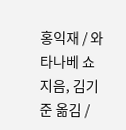홍익재 / 와타나베 쇼 지음, 김기준 옮김 /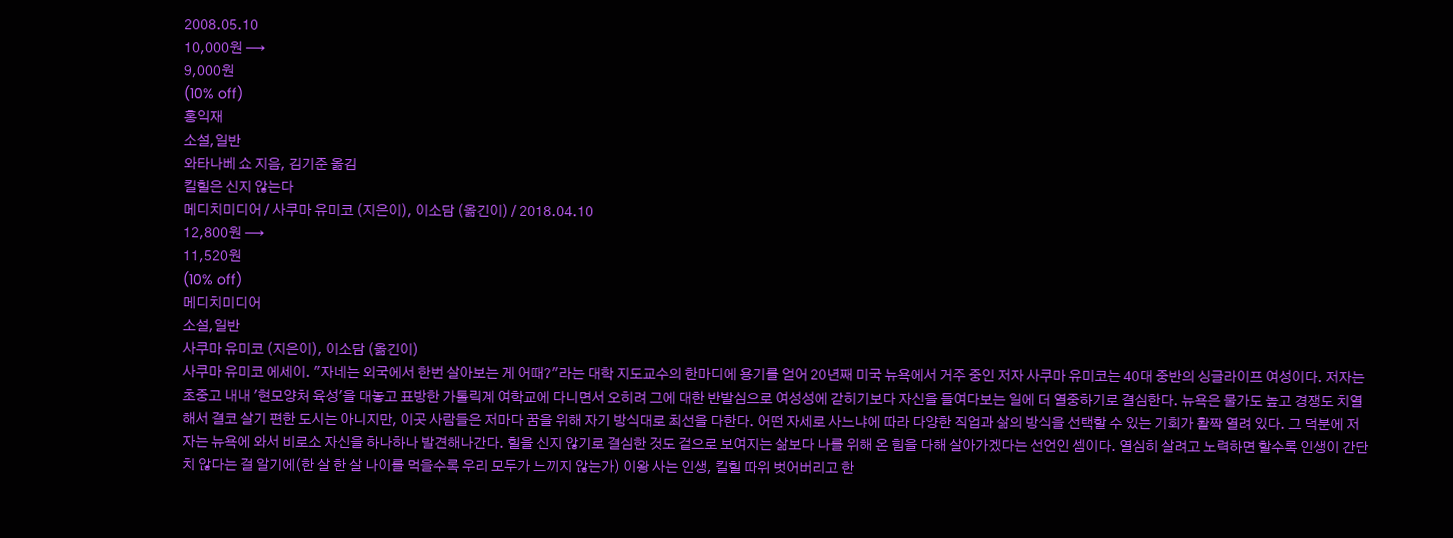2008.05.10
10,000원 ⟶
9,000원
(10% off)
홍익재
소설,일반
와타나베 쇼 지음, 김기준 옮김
킬힐은 신지 않는다
메디치미디어 / 사쿠마 유미코 (지은이), 이소담 (옮긴이) / 2018.04.10
12,800원 ⟶
11,520원
(10% off)
메디치미디어
소설,일반
사쿠마 유미코 (지은이), 이소담 (옮긴이)
사쿠마 유미코 에세이. "자네는 외국에서 한번 살아보는 게 어때?"라는 대학 지도교수의 한마디에 용기를 얻어 20년째 미국 뉴욕에서 거주 중인 저자 사쿠마 유미코는 40대 중반의 싱글라이프 여성이다. 저자는 초중고 내내 '현모양처 육성'을 대놓고 표방한 가톨릭계 여학교에 다니면서 오히려 그에 대한 반발심으로 여성성에 갇히기보다 자신을 들여다보는 일에 더 열중하기로 결심한다. 뉴욕은 물가도 높고 경쟁도 치열해서 결코 살기 편한 도시는 아니지만, 이곳 사람들은 저마다 꿈을 위해 자기 방식대로 최선을 다한다. 어떤 자세로 사느냐에 따라 다양한 직업과 삶의 방식을 선택할 수 있는 기회가 활짝 열려 있다. 그 덕분에 저자는 뉴욕에 와서 비로소 자신을 하나하나 발견해나간다. 힐을 신지 않기로 결심한 것도 겉으로 보여지는 삶보다 나를 위해 온 힘을 다해 살아가겠다는 선언인 셈이다. 열심히 살려고 노력하면 할수록 인생이 간단치 않다는 걸 알기에(한 살 한 살 나이를 먹을수록 우리 모두가 느끼지 않는가) 이왕 사는 인생, 킬힐 따위 벗어버리고 한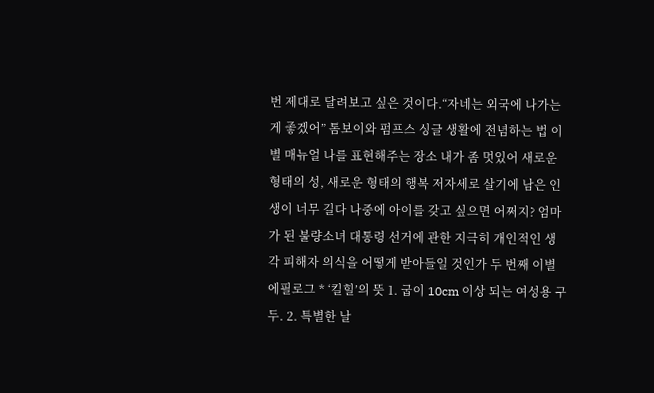번 제대로 달려보고 싶은 것이다.“자네는 외국에 나가는 게 좋겠어” 톰보이와 펌프스 싱글 생활에 전념하는 법 이별 매뉴얼 나를 표현해주는 장소 내가 좀 멋있어 새로운 형태의 성, 새로운 형태의 행복 저자세로 살기에 남은 인생이 너무 길다 나중에 아이를 갖고 싶으면 어쩌지? 엄마가 된 불량소녀 대통령 선거에 관한 지극히 개인적인 생각 피해자 의식을 어떻게 받아들일 것인가 두 번째 이별 에필로그 * ‘킬힐’의 뜻 1. 굽이 10cm 이상 되는 여성용 구두. 2. 특별한 날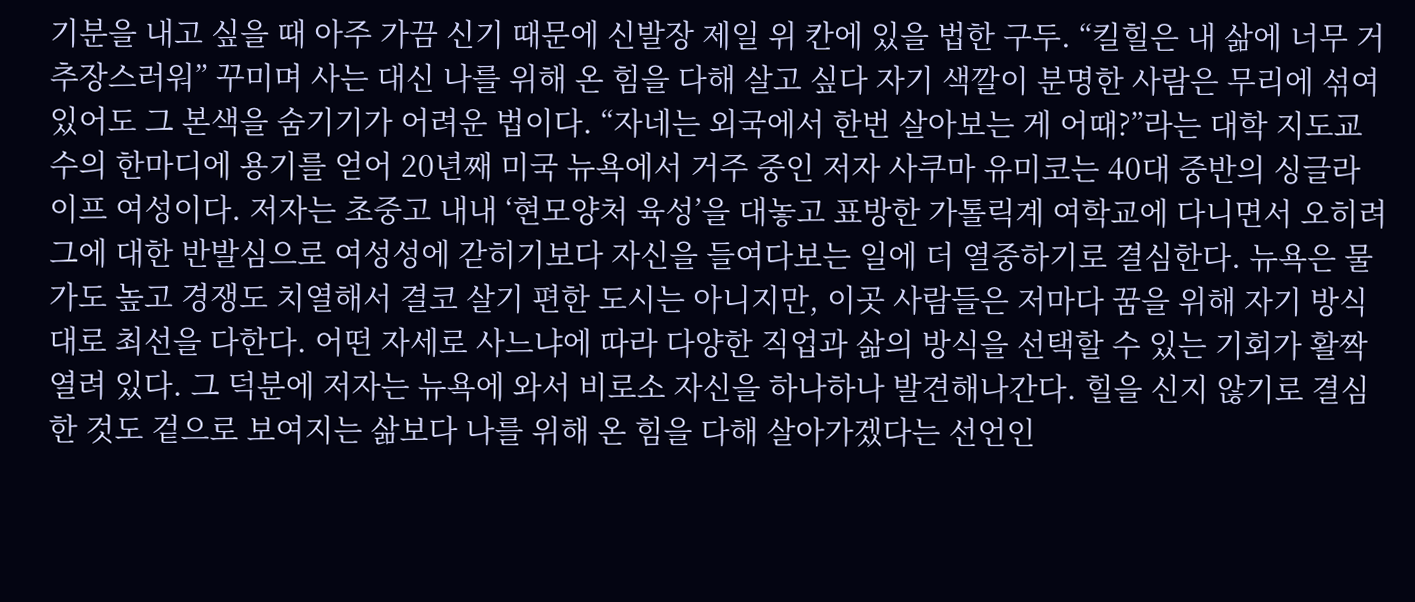기분을 내고 싶을 때 아주 가끔 신기 때문에 신발장 제일 위 칸에 있을 법한 구두. “킬힐은 내 삶에 너무 거추장스러워” 꾸미며 사는 대신 나를 위해 온 힘을 다해 살고 싶다 자기 색깔이 분명한 사람은 무리에 섞여 있어도 그 본색을 숨기기가 어려운 법이다. “자네는 외국에서 한번 살아보는 게 어때?”라는 대학 지도교수의 한마디에 용기를 얻어 20년째 미국 뉴욕에서 거주 중인 저자 사쿠마 유미코는 40대 중반의 싱글라이프 여성이다. 저자는 초중고 내내 ‘현모양처 육성’을 대놓고 표방한 가톨릭계 여학교에 다니면서 오히려 그에 대한 반발심으로 여성성에 갇히기보다 자신을 들여다보는 일에 더 열중하기로 결심한다. 뉴욕은 물가도 높고 경쟁도 치열해서 결코 살기 편한 도시는 아니지만, 이곳 사람들은 저마다 꿈을 위해 자기 방식대로 최선을 다한다. 어떤 자세로 사느냐에 따라 다양한 직업과 삶의 방식을 선택할 수 있는 기회가 활짝 열려 있다. 그 덕분에 저자는 뉴욕에 와서 비로소 자신을 하나하나 발견해나간다. 힐을 신지 않기로 결심한 것도 겉으로 보여지는 삶보다 나를 위해 온 힘을 다해 살아가겠다는 선언인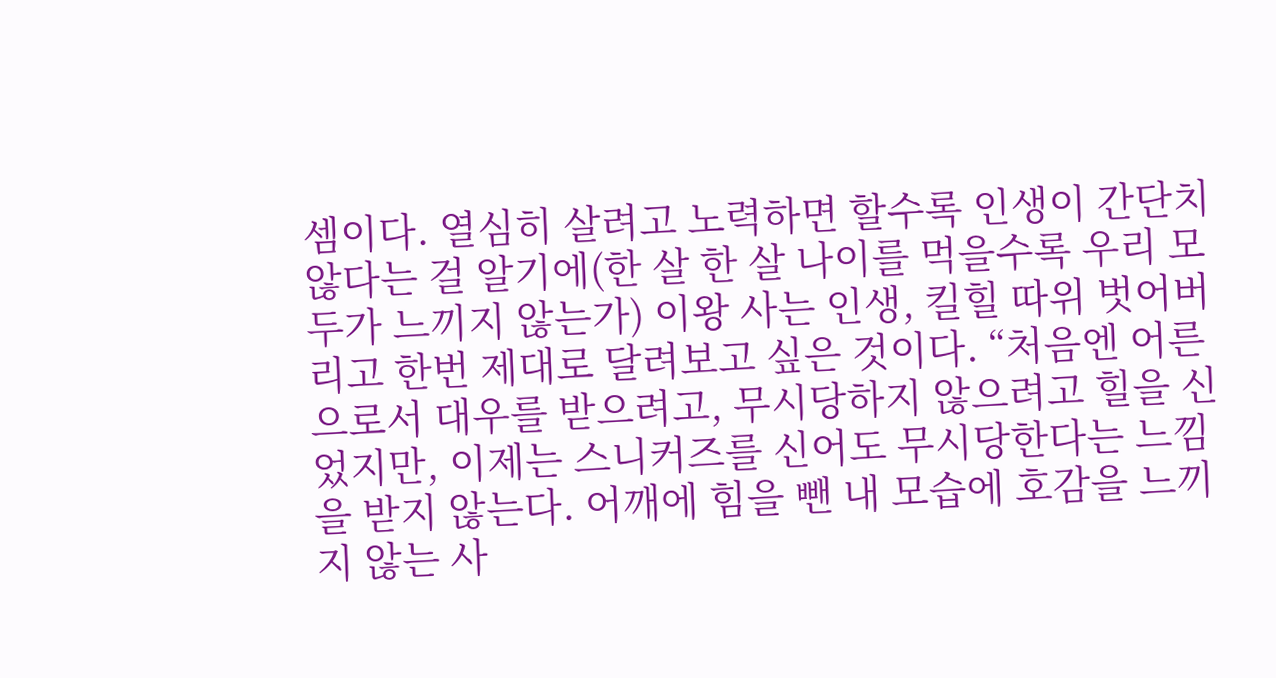셈이다. 열심히 살려고 노력하면 할수록 인생이 간단치 않다는 걸 알기에(한 살 한 살 나이를 먹을수록 우리 모두가 느끼지 않는가) 이왕 사는 인생, 킬힐 따위 벗어버리고 한번 제대로 달려보고 싶은 것이다. “처음엔 어른으로서 대우를 받으려고, 무시당하지 않으려고 힐을 신었지만, 이제는 스니커즈를 신어도 무시당한다는 느낌을 받지 않는다. 어깨에 힘을 뺀 내 모습에 호감을 느끼지 않는 사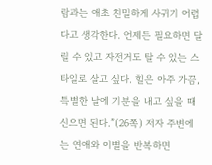람과는 애초 친밀하게 사귀기 어렵다고 생각한다. 언제든 필요하면 달릴 수 있고 자전거도 탈 수 있는 스타일로 살고 싶다. 힐은 아주 가끔, 특별한 날에 기분을 내고 싶을 때 신으면 된다.”(26쪽) 저자 주변에는 연애와 이별을 반복하면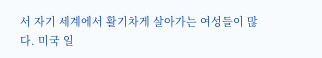서 자기 세계에서 활기차게 살아가는 여성들이 많다. 미국 일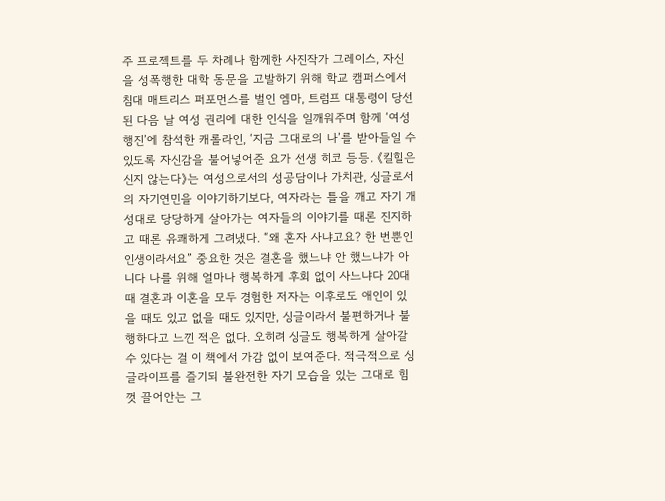주 프로젝트를 두 차례나 함께한 사진작가 그레이스, 자신을 성폭행한 대학 동문을 고발하기 위해 학교 캠퍼스에서 침대 매트리스 퍼포먼스를 벌인 엠마, 트럼프 대통령이 당선된 다음 날 여성 권리에 대한 인식을 일깨워주며 함께 ‘여성행진’에 참석한 캐롤라인, ‘지금 그대로의 나’를 받아들일 수 있도록 자신감을 불어넣어준 요가 선생 히코 등등. 《킬힐은 신지 않는다》는 여성으로서의 성공담이나 가치관, 싱글로서의 자기연민을 이야기하기보다, 여자라는 틀을 깨고 자기 개성대로 당당하게 살아가는 여자들의 이야기를 때론 진지하고 때론 유쾌하게 그려냈다. “왜 혼자 사냐고요? 한 번뿐인 인생이라서요” 중요한 것은 결혼을 했느냐 안 했느냐가 아니다 나를 위해 얼마나 행복하게 후회 없이 사느냐다 20대 때 결혼과 이혼을 모두 경험한 저자는 이후로도 애인이 있을 때도 있고 없을 때도 있지만, 싱글이라서 불편하거나 불행하다고 느낀 적은 없다. 오히려 싱글도 행복하게 살아갈 수 있다는 걸 이 책에서 가감 없이 보여준다. 적극적으로 싱글라이프를 즐기되 불완전한 자기 모습을 있는 그대로 힘껏 끌어안는 그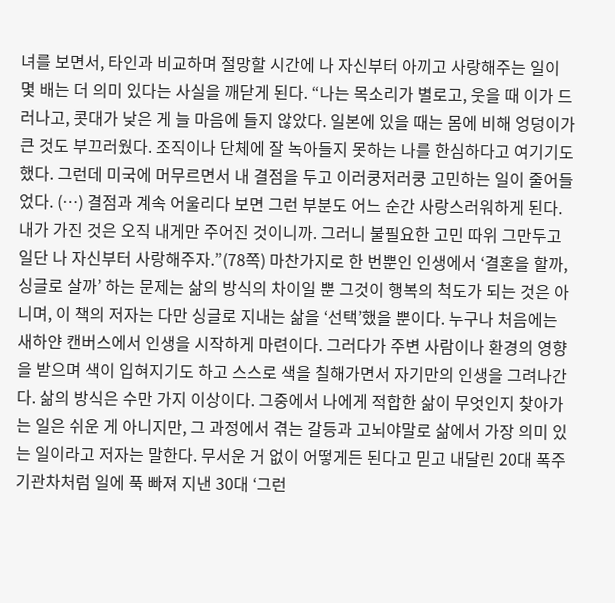녀를 보면서, 타인과 비교하며 절망할 시간에 나 자신부터 아끼고 사랑해주는 일이 몇 배는 더 의미 있다는 사실을 깨닫게 된다. “나는 목소리가 별로고, 웃을 때 이가 드러나고, 콧대가 낮은 게 늘 마음에 들지 않았다. 일본에 있을 때는 몸에 비해 엉덩이가 큰 것도 부끄러웠다. 조직이나 단체에 잘 녹아들지 못하는 나를 한심하다고 여기기도 했다. 그런데 미국에 머무르면서 내 결점을 두고 이러쿵저러쿵 고민하는 일이 줄어들었다. (…) 결점과 계속 어울리다 보면 그런 부분도 어느 순간 사랑스러워하게 된다. 내가 가진 것은 오직 내게만 주어진 것이니까. 그러니 불필요한 고민 따위 그만두고 일단 나 자신부터 사랑해주자.”(78쪽) 마찬가지로 한 번뿐인 인생에서 ‘결혼을 할까, 싱글로 살까’ 하는 문제는 삶의 방식의 차이일 뿐 그것이 행복의 척도가 되는 것은 아니며, 이 책의 저자는 다만 싱글로 지내는 삶을 ‘선택’했을 뿐이다. 누구나 처음에는 새하얀 캔버스에서 인생을 시작하게 마련이다. 그러다가 주변 사람이나 환경의 영향을 받으며 색이 입혀지기도 하고 스스로 색을 칠해가면서 자기만의 인생을 그려나간다. 삶의 방식은 수만 가지 이상이다. 그중에서 나에게 적합한 삶이 무엇인지 찾아가는 일은 쉬운 게 아니지만, 그 과정에서 겪는 갈등과 고뇌야말로 삶에서 가장 의미 있는 일이라고 저자는 말한다. 무서운 거 없이 어떻게든 된다고 믿고 내달린 20대 폭주 기관차처럼 일에 푹 빠져 지낸 30대 ‘그런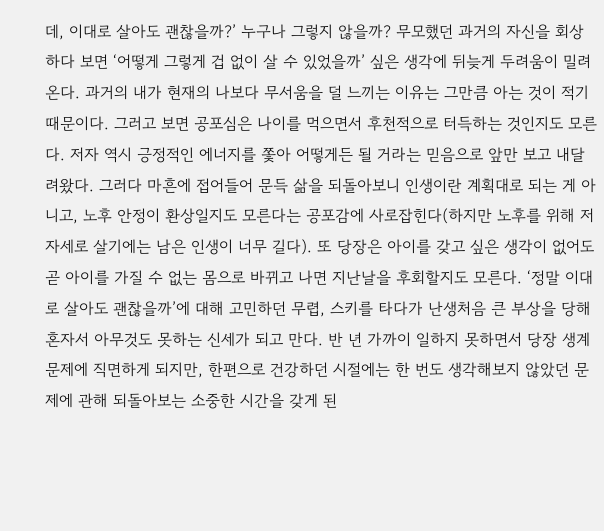데, 이대로 살아도 괜찮을까?’ 누구나 그렇지 않을까? 무모했던 과거의 자신을 회상하다 보면 ‘어떻게 그렇게 겁 없이 살 수 있었을까’ 싶은 생각에 뒤늦게 두려움이 밀려온다. 과거의 내가 현재의 나보다 무서움을 덜 느끼는 이유는 그만큼 아는 것이 적기 때문이다. 그러고 보면 공포심은 나이를 먹으면서 후천적으로 터득하는 것인지도 모른다. 저자 역시 긍정적인 에너지를 쫓아 어떻게든 될 거라는 믿음으로 앞만 보고 내달려왔다. 그러다 마흔에 접어들어 문득 삶을 되돌아보니 인생이란 계획대로 되는 게 아니고, 노후 안정이 환상일지도 모른다는 공포감에 사로잡힌다(하지만 노후를 위해 저자세로 살기에는 남은 인생이 너무 길다). 또 당장은 아이를 갖고 싶은 생각이 없어도 곧 아이를 가질 수 없는 몸으로 바뀌고 나면 지난날을 후회할지도 모른다. ‘정말 이대로 살아도 괜찮을까’에 대해 고민하던 무렵, 스키를 타다가 난생처음 큰 부상을 당해 혼자서 아무것도 못하는 신세가 되고 만다. 반 년 가까이 일하지 못하면서 당장 생계 문제에 직면하게 되지만, 한편으로 건강하던 시절에는 한 번도 생각해보지 않았던 문제에 관해 되돌아보는 소중한 시간을 갖게 된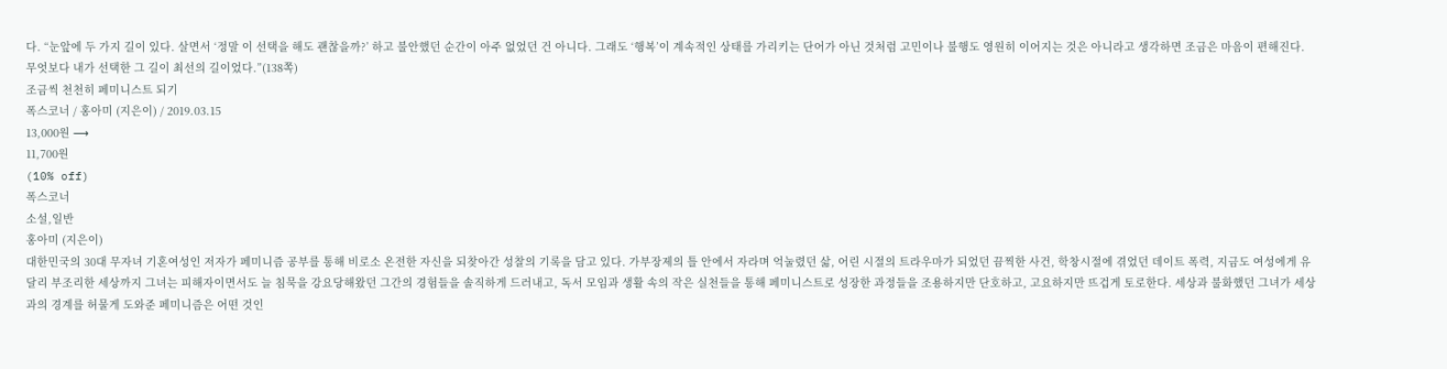다. “눈앞에 두 가지 길이 있다. 살면서 ‘정말 이 선택을 해도 괜찮을까?’ 하고 불안했던 순간이 아주 없었던 건 아니다. 그래도 ‘행복’이 계속적인 상태를 가리키는 단어가 아닌 것처럼 고민이나 불행도 영원히 이어지는 것은 아니라고 생각하면 조금은 마음이 편해진다. 무엇보다 내가 선택한 그 길이 최선의 길이었다.”(138쪽)
조금씩 천천히 페미니스트 되기
폭스코너 / 홍아미 (지은이) / 2019.03.15
13,000원 ⟶
11,700원
(10% off)
폭스코너
소설,일반
홍아미 (지은이)
대한민국의 30대 무자녀 기혼여성인 저자가 페미니즘 공부를 통해 비로소 온전한 자신을 되찾아간 성찰의 기록을 담고 있다. 가부장제의 틀 안에서 자라며 억눌렸던 삶, 어린 시절의 트라우마가 되었던 끔찍한 사건, 학창시절에 겪었던 데이트 폭력, 지금도 여성에게 유달리 부조리한 세상까지 그녀는 피해자이면서도 늘 침묵을 강요당해왔던 그간의 경험들을 솔직하게 드러내고, 독서 모임과 생활 속의 작은 실천들을 통해 페미니스트로 성장한 과정들을 조용하지만 단호하고, 고요하지만 뜨겁게 토로한다. 세상과 불화했던 그녀가 세상과의 경계를 허물게 도와준 페미니즘은 어떤 것인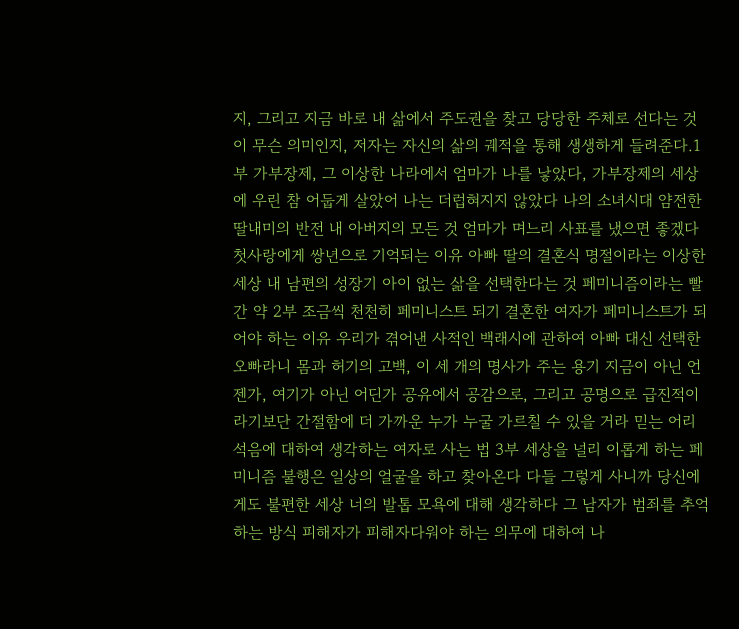지, 그리고 지금 바로 내 삶에서 주도권을 찾고 당당한 주체로 선다는 것이 무슨 의미인지, 저자는 자신의 삶의 궤적을 통해 생생하게 들려준다.1부 가부장제, 그 이상한 나라에서 엄마가 나를 낳았다, 가부장제의 세상에 우린 참 어둡게 살았어 나는 더럽혀지지 않았다 나의 소녀시대 얌전한 딸내미의 반전 내 아버지의 모든 것 엄마가 며느리 사표를 냈으면 좋겠다 첫사랑에게 쌍년으로 기억되는 이유 아빠 딸의 결혼식 명절이라는 이상한 세상 내 남편의 성장기 아이 없는 삶을 선택한다는 것 페미니즘이라는 빨간 약 2부 조금씩 천천히 페미니스트 되기 결혼한 여자가 페미니스트가 되어야 하는 이유 우리가 겪어낸 사적인 백래시에 관하여 아빠 대신 선택한 오빠라니 몸과 허기의 고백, 이 세 개의 명사가 주는 용기 지금이 아닌 언젠가, 여기가 아닌 어딘가 공유에서 공감으로, 그리고 공명으로 급진적이라기보단 간절함에 더 가까운 누가 누굴 가르칠 수 있을 거라 믿는 어리석음에 대하여 생각하는 여자로 사는 법 3부 세상을 널리 이롭게 하는 페미니즘 불행은 일상의 얼굴을 하고 찾아온다 다들 그렇게 사니까 당신에게도 불편한 세상 너의 발톱 모욕에 대해 생각하다 그 남자가 범죄를 추억하는 방식 피해자가 피해자다워야 하는 의무에 대하여 나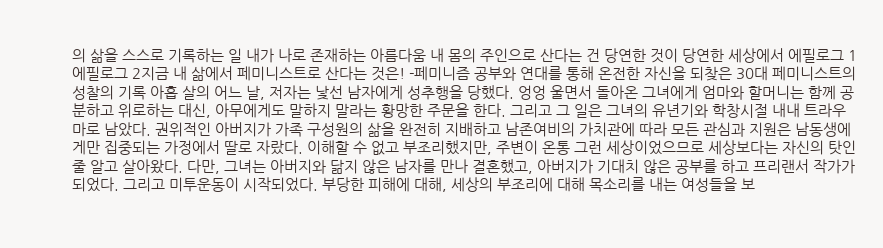의 삶을 스스로 기록하는 일 내가 나로 존재하는 아름다움 내 몸의 주인으로 산다는 건 당연한 것이 당연한 세상에서 에필로그 1 에필로그 2지금 내 삶에서 페미니스트로 산다는 것은! -페미니즘 공부와 연대를 통해 온전한 자신을 되찾은 30대 페미니스트의 성찰의 기록 아홉 살의 어느 날, 저자는 낯선 남자에게 성추행을 당했다. 엉엉 울면서 돌아온 그녀에게 엄마와 할머니는 함께 공분하고 위로하는 대신, 아무에게도 말하지 말라는 황망한 주문을 한다. 그리고 그 일은 그녀의 유년기와 학창시절 내내 트라우마로 남았다. 권위적인 아버지가 가족 구성원의 삶을 완전히 지배하고 남존여비의 가치관에 따라 모든 관심과 지원은 남동생에게만 집중되는 가정에서 딸로 자랐다. 이해할 수 없고 부조리했지만, 주변이 온통 그런 세상이었으므로 세상보다는 자신의 탓인 줄 알고 살아왔다. 다만, 그녀는 아버지와 닮지 않은 남자를 만나 결혼했고, 아버지가 기대치 않은 공부를 하고 프리랜서 작가가 되었다. 그리고 미투운동이 시작되었다. 부당한 피해에 대해, 세상의 부조리에 대해 목소리를 내는 여성들을 보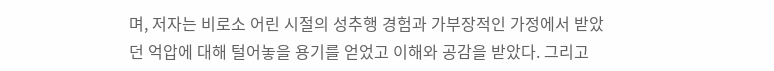며, 저자는 비로소 어린 시절의 성추행 경험과 가부장적인 가정에서 받았던 억압에 대해 털어놓을 용기를 얻었고 이해와 공감을 받았다. 그리고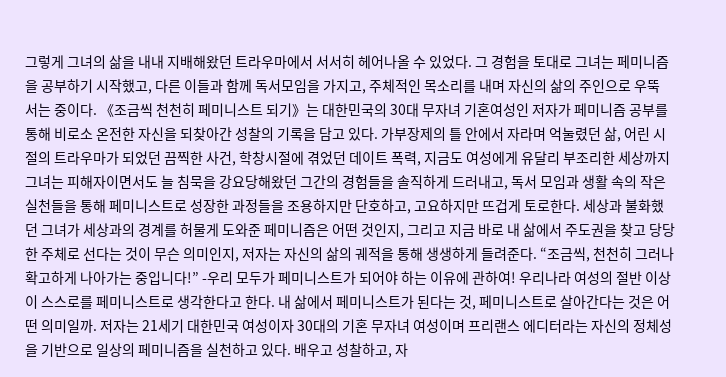그렇게 그녀의 삶을 내내 지배해왔던 트라우마에서 서서히 헤어나올 수 있었다. 그 경험을 토대로 그녀는 페미니즘을 공부하기 시작했고, 다른 이들과 함께 독서모임을 가지고, 주체적인 목소리를 내며 자신의 삶의 주인으로 우뚝 서는 중이다. 《조금씩 천천히 페미니스트 되기》는 대한민국의 30대 무자녀 기혼여성인 저자가 페미니즘 공부를 통해 비로소 온전한 자신을 되찾아간 성찰의 기록을 담고 있다. 가부장제의 틀 안에서 자라며 억눌렸던 삶, 어린 시절의 트라우마가 되었던 끔찍한 사건, 학창시절에 겪었던 데이트 폭력, 지금도 여성에게 유달리 부조리한 세상까지 그녀는 피해자이면서도 늘 침묵을 강요당해왔던 그간의 경험들을 솔직하게 드러내고, 독서 모임과 생활 속의 작은 실천들을 통해 페미니스트로 성장한 과정들을 조용하지만 단호하고, 고요하지만 뜨겁게 토로한다. 세상과 불화했던 그녀가 세상과의 경계를 허물게 도와준 페미니즘은 어떤 것인지, 그리고 지금 바로 내 삶에서 주도권을 찾고 당당한 주체로 선다는 것이 무슨 의미인지, 저자는 자신의 삶의 궤적을 통해 생생하게 들려준다. “조금씩, 천천히 그러나 확고하게 나아가는 중입니다!” -우리 모두가 페미니스트가 되어야 하는 이유에 관하여! 우리나라 여성의 절반 이상이 스스로를 페미니스트로 생각한다고 한다. 내 삶에서 페미니스트가 된다는 것, 페미니스트로 살아간다는 것은 어떤 의미일까. 저자는 21세기 대한민국 여성이자 30대의 기혼 무자녀 여성이며 프리랜스 에디터라는 자신의 정체성을 기반으로 일상의 페미니즘을 실천하고 있다. 배우고 성찰하고, 자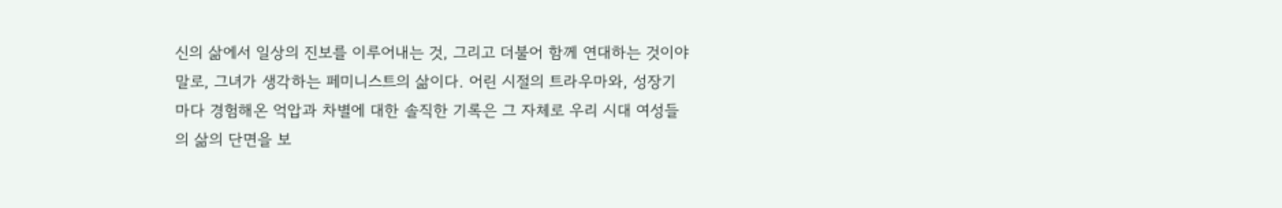신의 삶에서 일상의 진보를 이루어내는 것, 그리고 더불어 함께 연대하는 것이야말로, 그녀가 생각하는 페미니스트의 삶이다. 어린 시절의 트라우마와, 성장기마다 경험해온 억압과 차별에 대한 솔직한 기록은 그 자체로 우리 시대 여성들의 삶의 단면을 보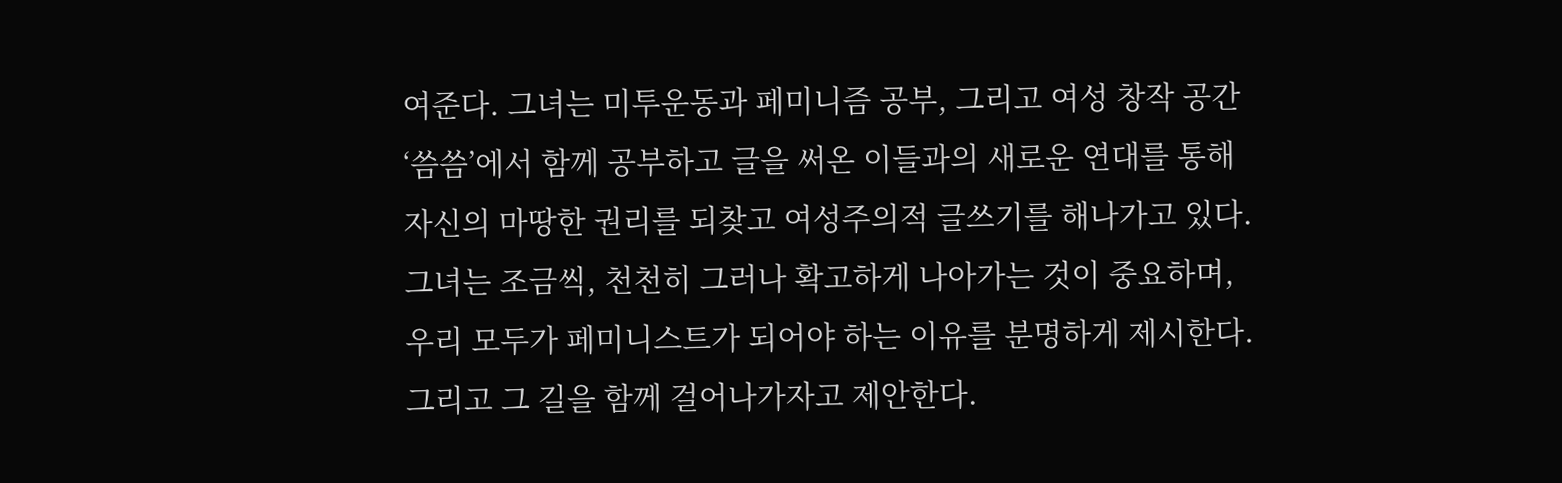여준다. 그녀는 미투운동과 페미니즘 공부, 그리고 여성 창작 공간 ‘씀씀’에서 함께 공부하고 글을 써온 이들과의 새로운 연대를 통해 자신의 마땅한 권리를 되찾고 여성주의적 글쓰기를 해나가고 있다. 그녀는 조금씩, 천천히 그러나 확고하게 나아가는 것이 중요하며, 우리 모두가 페미니스트가 되어야 하는 이유를 분명하게 제시한다. 그리고 그 길을 함께 걸어나가자고 제안한다.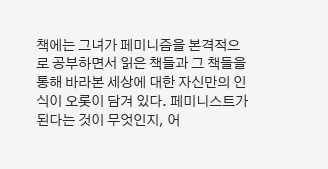책에는 그녀가 페미니즘을 본격적으로 공부하면서 읽은 책들과 그 책들을 통해 바라본 세상에 대한 자신만의 인식이 오롯이 담겨 있다. 페미니스트가 된다는 것이 무엇인지, 어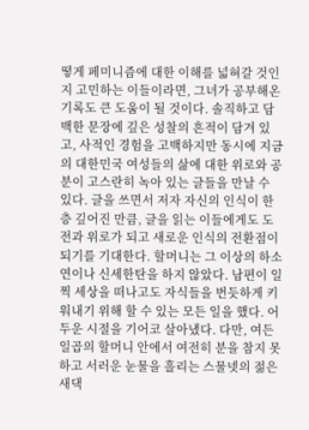떻게 페미니즘에 대한 이해를 넓혀갈 것인지 고민하는 이들이라면, 그녀가 공부해온 기록도 큰 도움이 될 것이다. 솔직하고 담백한 문장에 깊은 성찰의 흔적이 담겨 있고, 사적인 경험을 고백하지만 동시에 지금의 대한민국 여성들의 삶에 대한 위로와 공분이 고스란히 녹아 있는 글들을 만날 수 있다. 글을 쓰면서 저자 자신의 인식이 한층 깊어진 만큼, 글을 읽는 이들에게도 도전과 위로가 되고 새로운 인식의 전환점이 되기를 기대한다. 할머니는 그 이상의 하소연이나 신세한탄을 하지 않았다. 남편이 일찍 세상을 떠나고도 자식들을 번듯하게 키워내기 위해 할 수 있는 모든 일을 했다. 어두운 시절을 기어코 살아냈다. 다만, 여든일곱의 할머니 안에서 여전히 분을 참지 못하고 서러운 눈물을 흘리는 스물넷의 젊은 새댁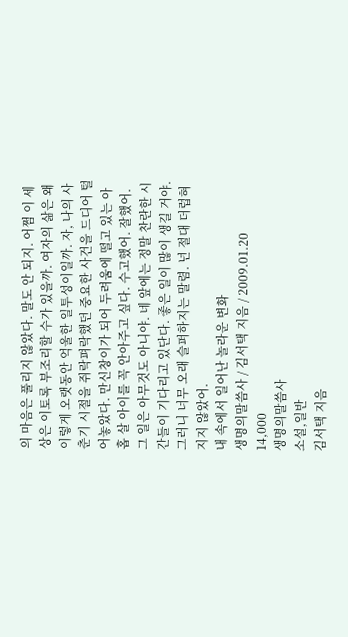의 마음은 풀리지 않았다. 말도 안 되지. 어쩜 이 세상은 이토록 부조리할 수가 있을까. 여자의 삶은 왜 이렇게 오랫동안 억울한 일투성이일까. 자, 나의 사춘기 시절을 쥐락펴락했던 중요한 사건을 드디어 털어놓았다. 만신창이가 되어 두려움에 떨고 있는 아홉 살 아이를 꼭 안아주고 싶다. 수고했어. 잘했어. 그 일은 아무것도 아니야. 네 앞에는 정말 찬란한 시간들이 기다리고 있단다. 좋은 일이 많이 생길 거야. 그러니 너무 오래 슬퍼하지는 말렴. 넌 절대 더럽혀지지 않았어.
내 속에서 일어난 놀라운 변화
생명의말씀사 / 김서택 지음 / 2009.01.20
14,000
생명의말씀사
소설,일반
김서택 지음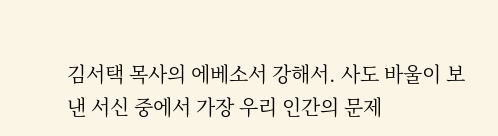김서택 목사의 에베소서 강해서. 사도 바울이 보낸 서신 중에서 가장 우리 인간의 문제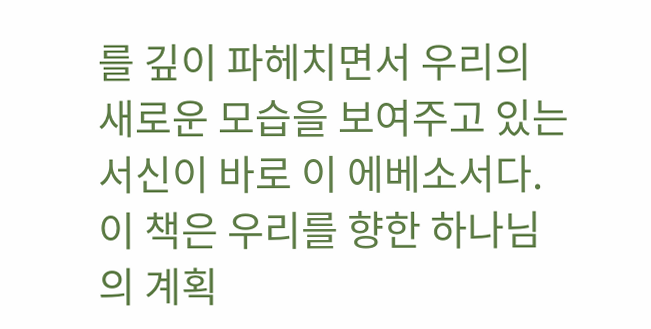를 깊이 파헤치면서 우리의 새로운 모습을 보여주고 있는 서신이 바로 이 에베소서다. 이 책은 우리를 향한 하나님의 계획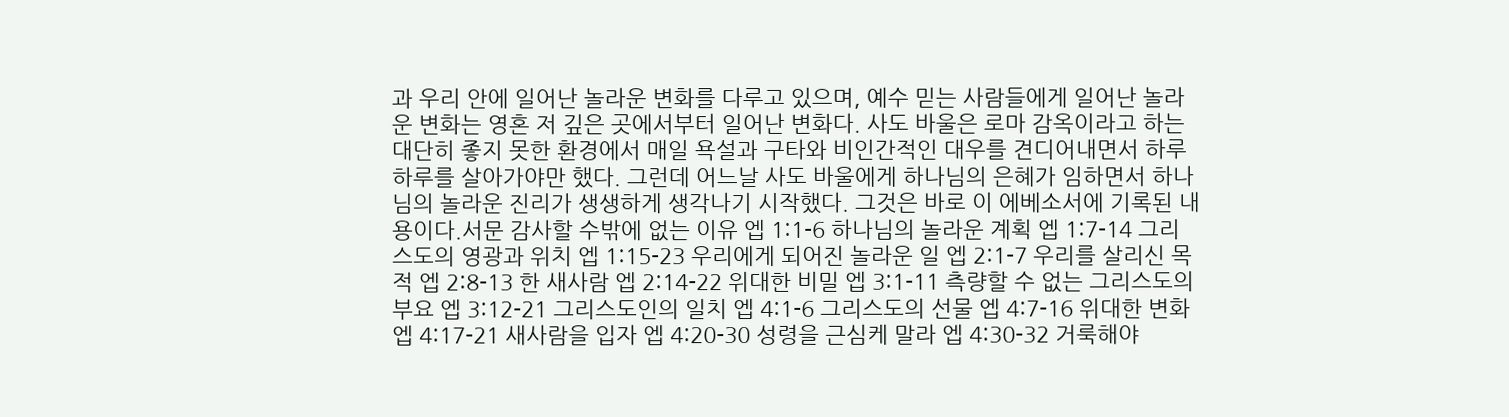과 우리 안에 일어난 놀라운 변화를 다루고 있으며, 예수 믿는 사람들에게 일어난 놀라운 변화는 영혼 저 깊은 곳에서부터 일어난 변화다. 사도 바울은 로마 감옥이라고 하는 대단히 좋지 못한 환경에서 매일 욕설과 구타와 비인간적인 대우를 견디어내면서 하루하루를 살아가야만 했다. 그런데 어느날 사도 바울에게 하나님의 은혜가 임하면서 하나님의 놀라운 진리가 생생하게 생각나기 시작했다. 그것은 바로 이 에베소서에 기록된 내용이다.서문 감사할 수밖에 없는 이유 엡 1:1-6 하나님의 놀라운 계획 엡 1:7-14 그리스도의 영광과 위치 엡 1:15-23 우리에게 되어진 놀라운 일 엡 2:1-7 우리를 살리신 목적 엡 2:8-13 한 새사람 엡 2:14-22 위대한 비밀 엡 3:1-11 측량할 수 없는 그리스도의 부요 엡 3:12-21 그리스도인의 일치 엡 4:1-6 그리스도의 선물 엡 4:7-16 위대한 변화 엡 4:17-21 새사람을 입자 엡 4:20-30 성령을 근심케 말라 엡 4:30-32 거룩해야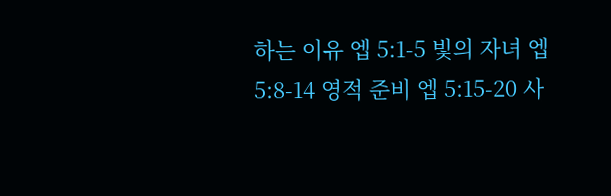하는 이유 엡 5:1-5 빛의 자녀 엡 5:8-14 영적 준비 엡 5:15-20 사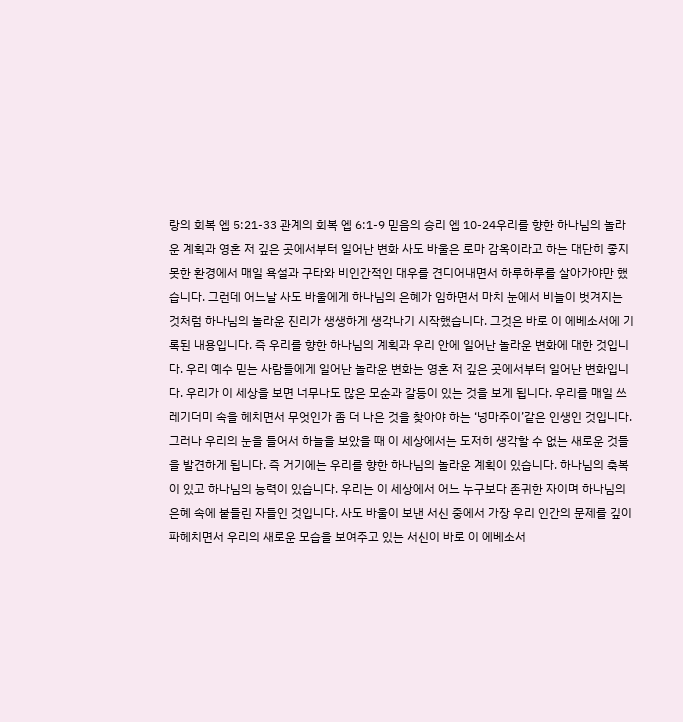랑의 회복 엡 5:21-33 관계의 회복 엡 6:1-9 믿음의 승리 엡 10-24우리를 향한 하나님의 놀라운 계획과 영혼 저 깊은 곳에서부터 일어난 변화 사도 바울은 로마 감옥이라고 하는 대단히 좋지 못한 환경에서 매일 욕설과 구타와 비인간적인 대우를 견디어내면서 하루하루를 살아가야만 했습니다. 그런데 어느날 사도 바울에게 하나님의 은혜가 임하면서 마치 눈에서 비늘이 벗겨지는 것처럼 하나님의 놀라운 진리가 생생하게 생각나기 시작했습니다. 그것은 바로 이 에베소서에 기록된 내용입니다. 즉 우리를 향한 하나님의 계획과 우리 안에 일어난 놀라운 변화에 대한 것입니다. 우리 예수 믿는 사람들에게 일어난 놀라운 변화는 영혼 저 깊은 곳에서부터 일어난 변화입니다. 우리가 이 세상을 보면 너무나도 많은 모순과 갈등이 있는 것을 보게 됩니다. 우리를 매일 쓰레기더미 속을 헤치면서 무엇인가 좀 더 나은 것을 찾아야 하는 ‘넝마주이’같은 인생인 것입니다. 그러나 우리의 눈을 들어서 하늘을 보았을 때 이 세상에서는 도저히 생각할 수 없는 새로운 것들을 발견하게 됩니다. 즉 거기에는 우리를 향한 하나님의 놀라운 계획이 있습니다. 하나님의 축복이 있고 하나님의 능력이 있습니다. 우리는 이 세상에서 어느 누구보다 존귀한 자이며 하나님의 은혜 속에 붙들린 자들인 것입니다. 사도 바울이 보낸 서신 중에서 가장 우리 인간의 문제를 깊이 파헤치면서 우리의 새로운 모습을 보여주고 있는 서신이 바로 이 에베소서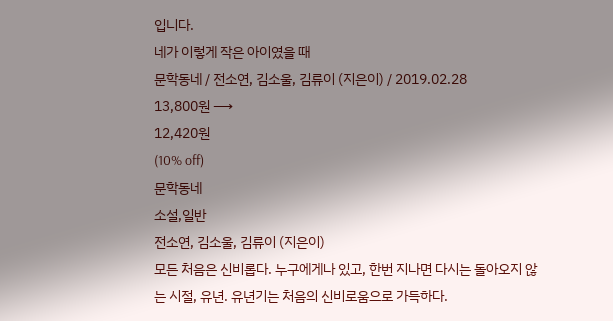입니다.
네가 이렇게 작은 아이였을 때
문학동네 / 전소연, 김소울, 김류이 (지은이) / 2019.02.28
13,800원 ⟶
12,420원
(10% off)
문학동네
소설,일반
전소연, 김소울, 김류이 (지은이)
모든 처음은 신비롭다. 누구에게나 있고, 한번 지나면 다시는 돌아오지 않는 시절, 유년. 유년기는 처음의 신비로움으로 가득하다.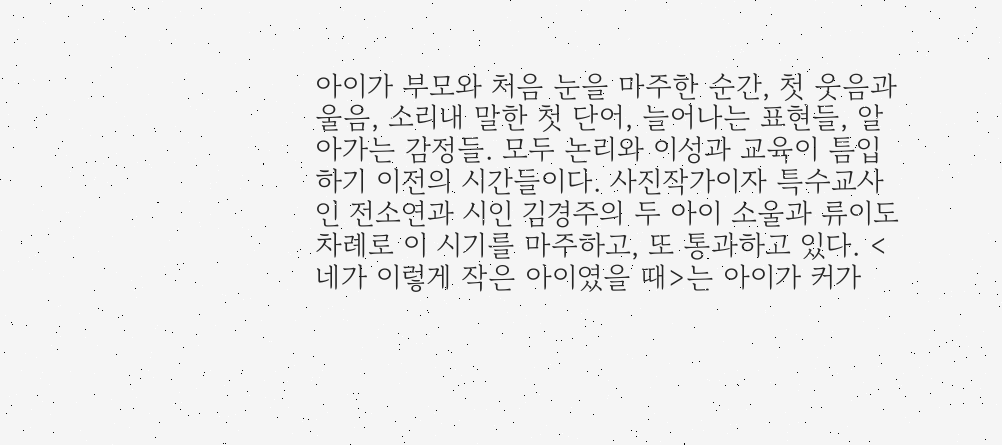아이가 부모와 처음 눈을 마주한 순간, 첫 웃음과 울음, 소리내 말한 첫 단어, 늘어나는 표현들, 알아가는 감정들. 모두 논리와 이성과 교육이 틈입하기 이전의 시간들이다. 사진작가이자 특수교사인 전소연과 시인 김경주의 두 아이 소울과 류이도 차례로 이 시기를 마주하고, 또 통과하고 있다. <네가 이렇게 작은 아이였을 때>는 아이가 커가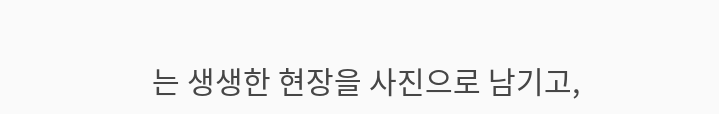는 생생한 현장을 사진으로 남기고,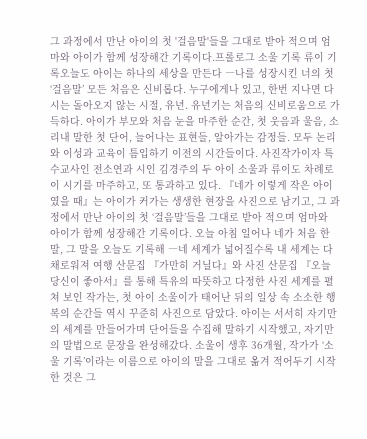그 과정에서 만난 아이의 첫 '걸음말'들을 그대로 받아 적으며 엄마와 아이가 함께 성장해간 기록이다.프롤로그 소울 기록 류이 기록오늘도 아이는 하나의 세상을 만든다 ―나를 성장시킨 너의 첫 ‘걸음말’ 모든 처음은 신비롭다. 누구에게나 있고, 한번 지나면 다시는 돌아오지 않는 시절, 유년. 유년기는 처음의 신비로움으로 가득하다. 아이가 부모와 처음 눈을 마주한 순간, 첫 웃음과 울음, 소리내 말한 첫 단어, 늘어나는 표현들, 알아가는 감정들. 모두 논리와 이성과 교육이 틈입하기 이전의 시간들이다. 사진작가이자 특수교사인 전소연과 시인 김경주의 두 아이 소울과 류이도 차례로 이 시기를 마주하고, 또 통과하고 있다. 『네가 이렇게 작은 아이였을 때』는 아이가 커가는 생생한 현장을 사진으로 남기고, 그 과정에서 만난 아이의 첫 ‘걸음말’들을 그대로 받아 적으며 엄마와 아이가 함께 성장해간 기록이다. 오늘 아침 일어나 네가 처음 한 말, 그 말을 오늘도 기록해 ―네 세계가 넓어질수록 내 세계는 다채로워져 여행 산문집 『가만히 거닐다』와 사진 산문집 『오늘 당신이 좋아서』를 통해 특유의 따뜻하고 다정한 사진 세계를 펼쳐 보인 작가는, 첫 아이 소울이가 태어난 뒤의 일상 속 소소한 행복의 순간들 역시 꾸준히 사진으로 담았다. 아이는 서서히 자기만의 세계를 만들어가며 단어들을 수집해 말하기 시작했고, 자기만의 말법으로 문장을 완성해갔다. 소울이 생후 36개월, 작가가 ‘소울 기록’이라는 이름으로 아이의 말을 그대로 옮겨 적어두기 시작한 것은 그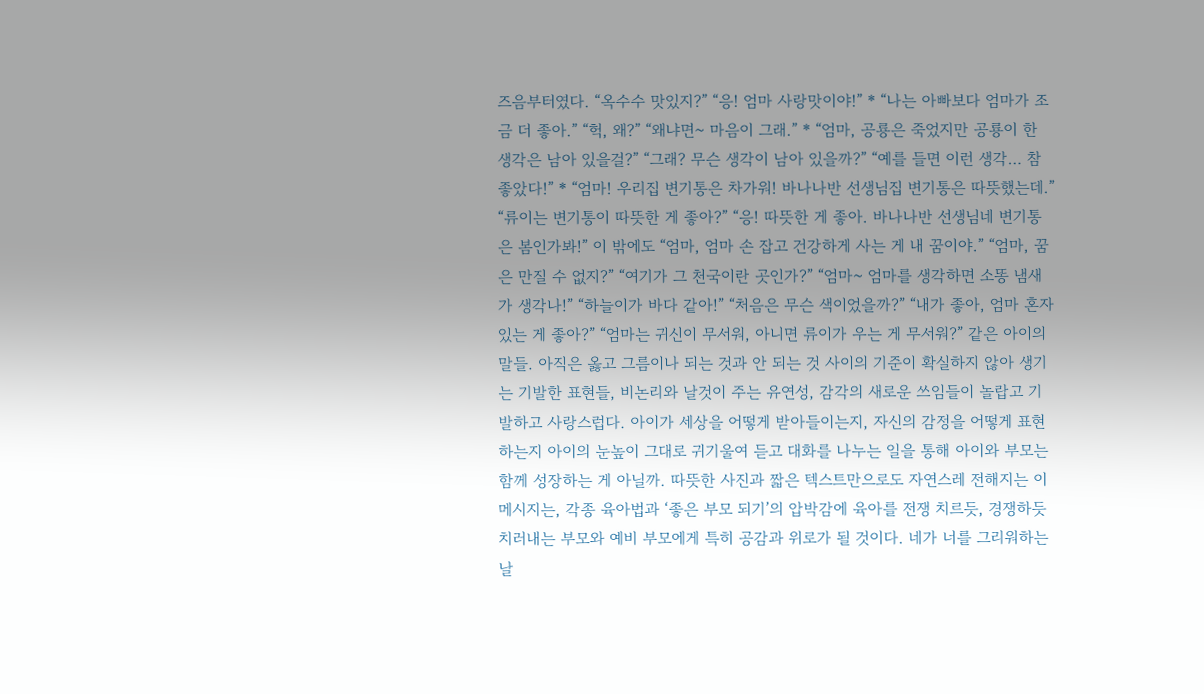즈음부터였다. “옥수수 맛있지?” “응! 엄마 사랑맛이야!” * “나는 아빠보다 엄마가 조금 더 좋아.” “헉, 왜?” “왜냐면~ 마음이 그래.” * “엄마, 공룡은 죽었지만 공룡이 한 생각은 남아 있을걸?” “그래? 무슨 생각이 남아 있을까?” “예를 들면 이런 생각… 참 좋았다!” * “엄마! 우리집 변기통은 차가워! 바나나반 선생님집 변기통은 따뜻했는데.” “류이는 변기통이 따뜻한 게 좋아?” “응! 따뜻한 게 좋아. 바나나반 선생님네 변기통은 봄인가봐!” 이 밖에도 “엄마, 엄마 손 잡고 건강하게 사는 게 내 꿈이야.” “엄마, 꿈은 만질 수 없지?” “여기가 그 천국이란 곳인가?” “엄마~ 엄마를 생각하면 소똥 냄새가 생각나!” “하늘이가 바다 같아!” “처음은 무슨 색이었을까?” “내가 좋아, 엄마 혼자 있는 게 좋아?” “엄마는 귀신이 무서워, 아니면 류이가 우는 게 무서워?” 같은 아이의 말들. 아직은 옳고 그름이나 되는 것과 안 되는 것 사이의 기준이 확실하지 않아 생기는 기발한 표현들, 비논리와 날것이 주는 유연성, 감각의 새로운 쓰임들이 놀랍고 기발하고 사랑스럽다. 아이가 세상을 어떻게 받아들이는지, 자신의 감정을 어떻게 표현하는지 아이의 눈높이 그대로 귀기울여 듣고 대화를 나누는 일을 통해 아이와 부모는 함께 성장하는 게 아닐까. 따뜻한 사진과 짧은 텍스트만으로도 자연스레 전해지는 이 메시지는, 각종 육아법과 ‘좋은 부모 되기’의 압박감에 육아를 전쟁 치르듯, 경쟁하듯 치러내는 부모와 예비 부모에게 특히 공감과 위로가 될 것이다. 네가 너를 그리워하는 날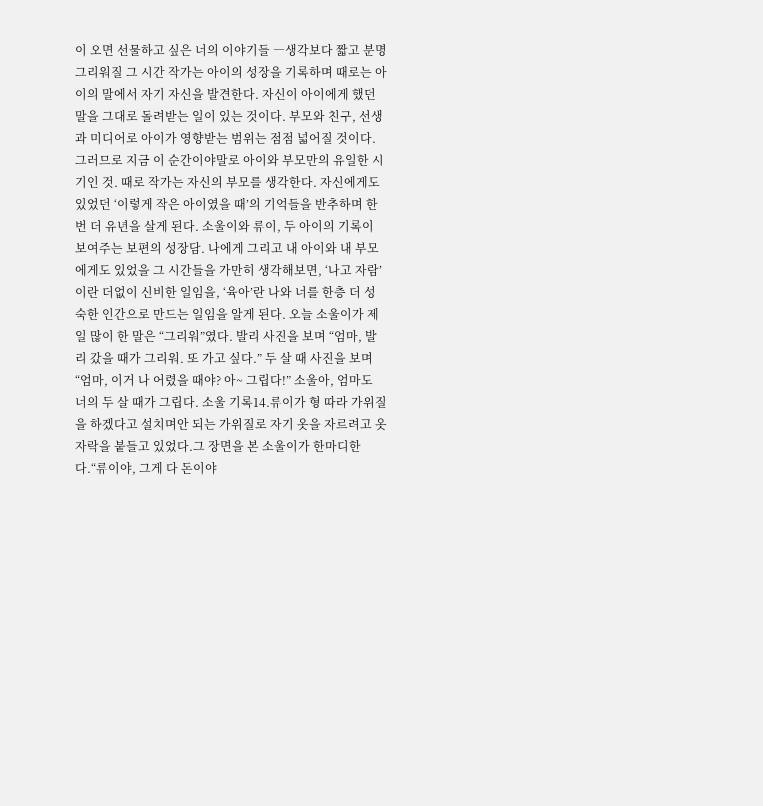이 오면 선물하고 싶은 너의 이야기들 ―생각보다 짧고 분명 그리워질 그 시간 작가는 아이의 성장을 기록하며 때로는 아이의 말에서 자기 자신을 발견한다. 자신이 아이에게 했던 말을 그대로 돌려받는 일이 있는 것이다. 부모와 친구, 선생과 미디어로 아이가 영향받는 범위는 점점 넓어질 것이다. 그러므로 지금 이 순간이야말로 아이와 부모만의 유일한 시기인 것. 때로 작가는 자신의 부모를 생각한다. 자신에게도 있었던 ‘이렇게 작은 아이였을 때’의 기억들을 반추하며 한 번 더 유년을 살게 된다. 소울이와 류이, 두 아이의 기록이 보여주는 보편의 성장담. 나에게 그리고 내 아이와 내 부모에게도 있었을 그 시간들을 가만히 생각해보면, ‘나고 자람’이란 더없이 신비한 일임을, ‘육아’란 나와 너를 한층 더 성숙한 인간으로 만드는 일임을 알게 된다. 오늘 소울이가 제일 많이 한 말은 “그리워”였다. 발리 사진을 보며 “엄마, 발리 갔을 때가 그리워. 또 가고 싶다.” 두 살 때 사진을 보며 “엄마, 이거 나 어렸을 때야? 아~ 그립다!” 소울아, 엄마도 너의 두 살 때가 그립다. 소울 기록14.류이가 형 따라 가위질을 하겠다고 설치며안 되는 가위질로 자기 옷을 자르려고 옷자락을 붙들고 있었다.그 장면을 본 소울이가 한마디한다.“류이야, 그게 다 돈이야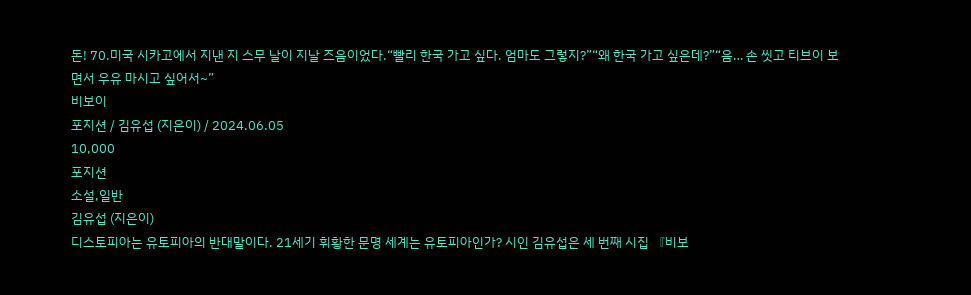돈! 70.미국 시카고에서 지낸 지 스무 날이 지날 즈음이었다.“빨리 한국 가고 싶다. 엄마도 그렇지?”“왜 한국 가고 싶은데?”“음… 손 씻고 티브이 보면서 우유 마시고 싶어서~”
비보이
포지션 / 김유섭 (지은이) / 2024.06.05
10,000
포지션
소설,일반
김유섭 (지은이)
디스토피아는 유토피아의 반대말이다. 21세기 휘황한 문명 세계는 유토피아인가? 시인 김유섭은 세 번째 시집 『비보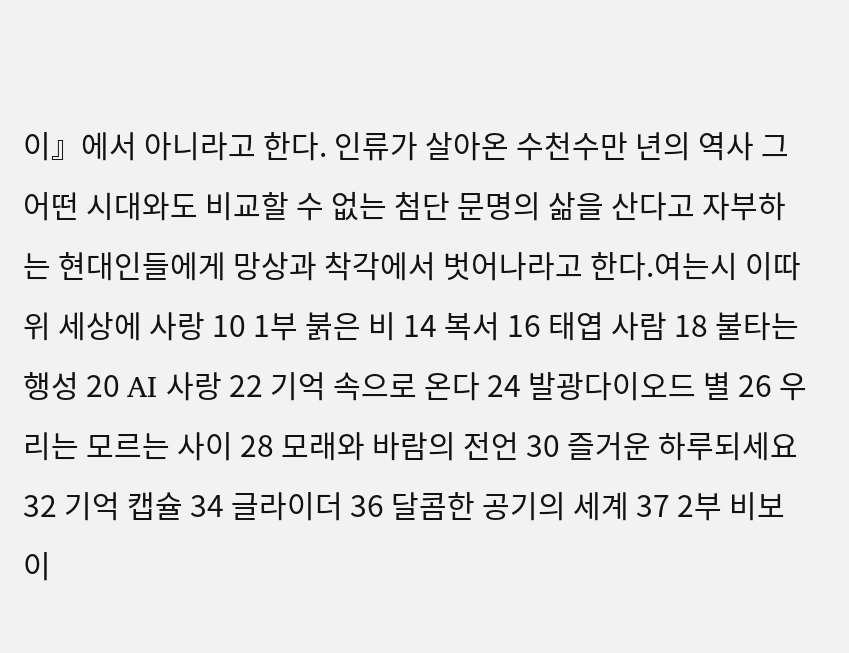이』에서 아니라고 한다. 인류가 살아온 수천수만 년의 역사 그 어떤 시대와도 비교할 수 없는 첨단 문명의 삶을 산다고 자부하는 현대인들에게 망상과 착각에서 벗어나라고 한다.여는시 이따위 세상에 사랑 10 1부 붉은 비 14 복서 16 태엽 사람 18 불타는 행성 20 AI 사랑 22 기억 속으로 온다 24 발광다이오드 별 26 우리는 모르는 사이 28 모래와 바람의 전언 30 즐거운 하루되세요 32 기억 캡슐 34 글라이더 36 달콤한 공기의 세계 37 2부 비보이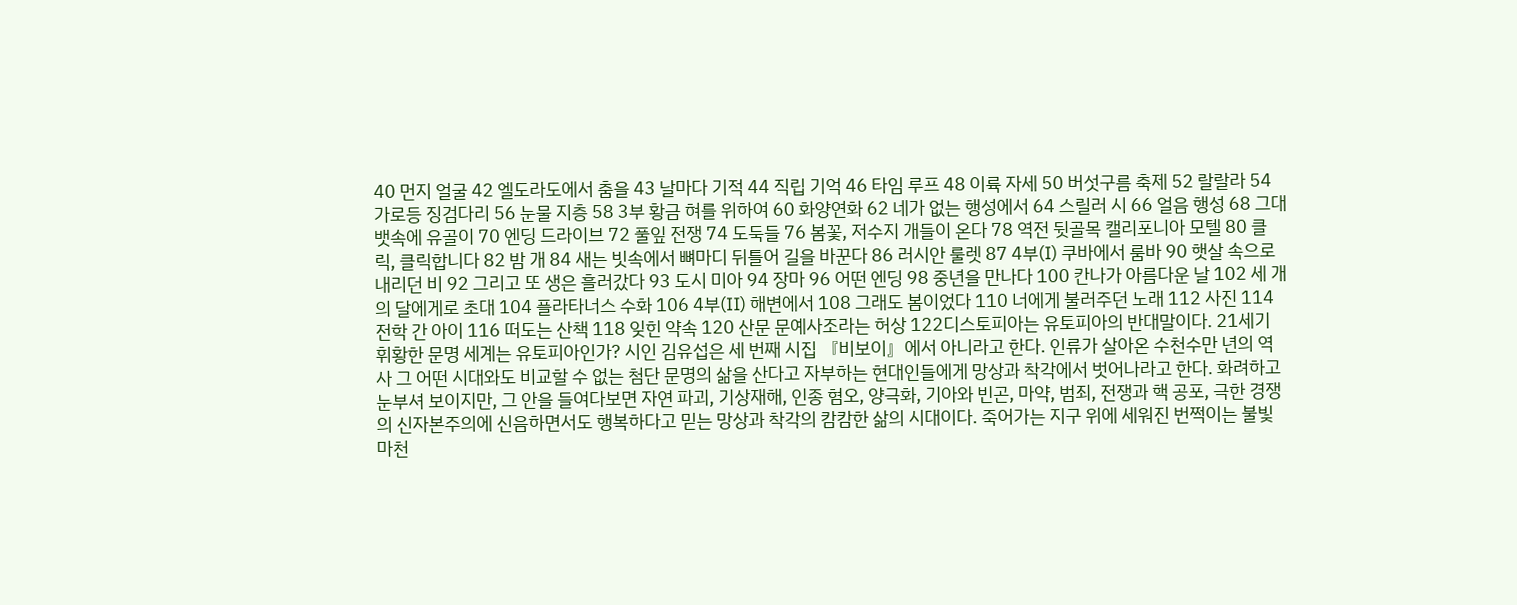40 먼지 얼굴 42 엘도라도에서 춤을 43 날마다 기적 44 직립 기억 46 타임 루프 48 이륙 자세 50 버섯구름 축제 52 랄랄라 54 가로등 징검다리 56 눈물 지층 58 3부 황금 혀를 위하여 60 화양연화 62 네가 없는 행성에서 64 스릴러 시 66 얼음 행성 68 그대 뱃속에 유골이 70 엔딩 드라이브 72 풀잎 전쟁 74 도둑들 76 봄꽃, 저수지 개들이 온다 78 역전 뒷골목 캘리포니아 모텔 80 클릭, 클릭합니다 82 밤 개 84 새는 빗속에서 뼈마디 뒤틀어 길을 바꾼다 86 러시안 룰렛 87 4부(Ⅰ) 쿠바에서 룸바 90 햇살 속으로 내리던 비 92 그리고 또 생은 흘러갔다 93 도시 미아 94 장마 96 어떤 엔딩 98 중년을 만나다 100 칸나가 아름다운 날 102 세 개의 달에게로 초대 104 플라타너스 수화 106 4부(Ⅱ) 해변에서 108 그래도 봄이었다 110 너에게 불러주던 노래 112 사진 114 전학 간 아이 116 떠도는 산책 118 잊힌 약속 120 산문 문예사조라는 허상 122디스토피아는 유토피아의 반대말이다. 21세기 휘황한 문명 세계는 유토피아인가? 시인 김유섭은 세 번째 시집 『비보이』에서 아니라고 한다. 인류가 살아온 수천수만 년의 역사 그 어떤 시대와도 비교할 수 없는 첨단 문명의 삶을 산다고 자부하는 현대인들에게 망상과 착각에서 벗어나라고 한다. 화려하고 눈부셔 보이지만, 그 안을 들여다보면 자연 파괴, 기상재해, 인종 혐오, 양극화, 기아와 빈곤, 마약, 범죄, 전쟁과 핵 공포, 극한 경쟁의 신자본주의에 신음하면서도 행복하다고 믿는 망상과 착각의 캄캄한 삶의 시대이다. 죽어가는 지구 위에 세워진 번쩍이는 불빛 마천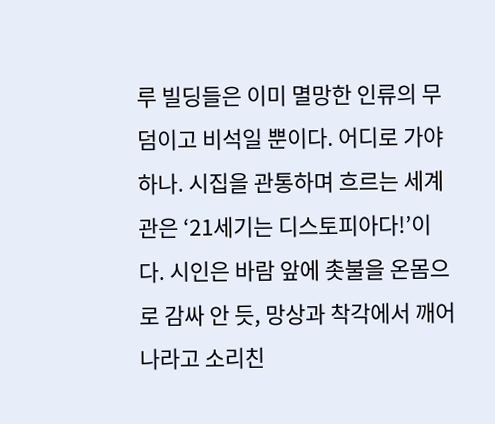루 빌딩들은 이미 멸망한 인류의 무덤이고 비석일 뿐이다. 어디로 가야 하나. 시집을 관통하며 흐르는 세계관은 ‘21세기는 디스토피아다!’이다. 시인은 바람 앞에 촛불을 온몸으로 감싸 안 듯, 망상과 착각에서 깨어나라고 소리친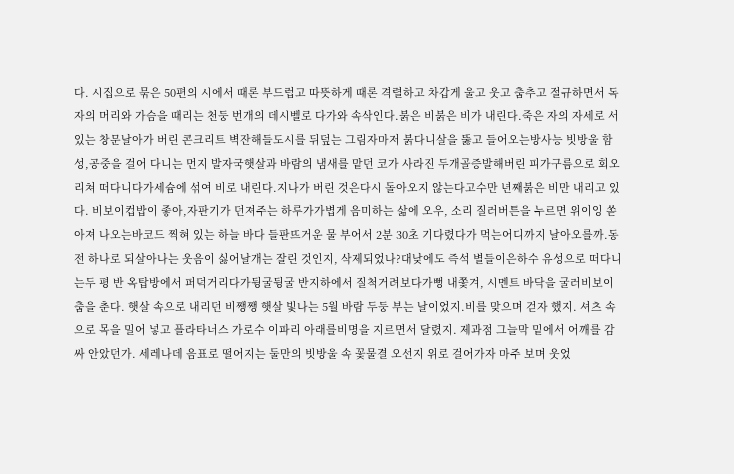다. 시집으로 묶은 50편의 시에서 때론 부드럽고 따뜻하게 때론 격렬하고 차갑게 울고 웃고 춤추고 절규하면서 독자의 머리와 가슴을 때리는 천둥 번개의 데시벨로 다가와 속삭인다.붉은 비붉은 비가 내린다.죽은 자의 자세로 서 있는 창문날아가 버린 콘크리트 벽잔해들도시를 뒤덮는 그림자마저 붉다니살을 뚫고 들어오는방사능 빗방울 함성,공중을 걸어 다니는 먼지 발자국햇살과 바람의 냄새를 맡던 코가 사라진 두개골증발해버린 피가구름으로 회오리쳐 떠다니다가세슘에 섞여 비로 내린다.지나가 버린 것은다시 돌아오지 않는다고수만 년째붉은 비만 내리고 있다. 비보이컵밥이 좋아,자판기가 던져주는 하루가가볍게 음미하는 삶에 오우, 소리 질러버튼을 누르면 위이잉 쏟아져 나오는바코드 찍혀 있는 하늘 바다 들판뜨거운 물 부어서 2분 30초 기다렸다가 먹는어디까지 날아오를까.동전 하나로 되살아나는 웃음이 싫어날개는 잘린 것인지, 삭제되었나?대낮에도 즉석 별들이은하수 유성으로 떠다니는두 평 반 옥탑방에서 퍼덕거리다가뒹굴뒹굴 반지하에서 질척거려보다가뻥 내쫓겨, 시멘트 바닥을 굴러비보이 춤을 춘다. 햇살 속으로 내리던 비쨍쨍 햇살 빛나는 5월 바람 두둥 부는 날이었지.비를 맞으며 걷자 했지. 셔츠 속으로 목을 밀어 넣고 플라타너스 가로수 이파리 아래를비명을 지르면서 달렸지. 제과점 그늘막 밑에서 어깨를 감싸 안았던가. 세레나데 음표로 떨어지는 둘만의 빗방울 속 꽃물결 오선지 위로 걸어가자 마주 보며 웃었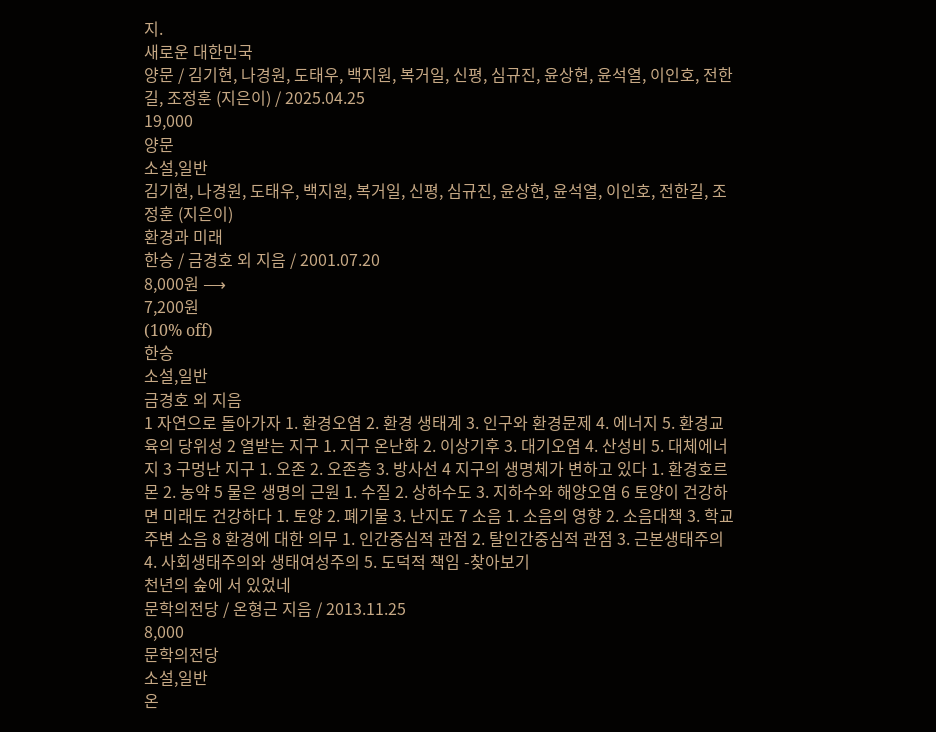지.
새로운 대한민국
양문 / 김기현, 나경원, 도태우, 백지원, 복거일, 신평, 심규진, 윤상현, 윤석열, 이인호, 전한길, 조정훈 (지은이) / 2025.04.25
19,000
양문
소설,일반
김기현, 나경원, 도태우, 백지원, 복거일, 신평, 심규진, 윤상현, 윤석열, 이인호, 전한길, 조정훈 (지은이)
환경과 미래
한승 / 금경호 외 지음 / 2001.07.20
8,000원 ⟶
7,200원
(10% off)
한승
소설,일반
금경호 외 지음
1 자연으로 돌아가자 1. 환경오염 2. 환경 생태계 3. 인구와 환경문제 4. 에너지 5. 환경교육의 당위성 2 열받는 지구 1. 지구 온난화 2. 이상기후 3. 대기오염 4. 산성비 5. 대체에너지 3 구멍난 지구 1. 오존 2. 오존층 3. 방사선 4 지구의 생명체가 변하고 있다 1. 환경호르몬 2. 농약 5 물은 생명의 근원 1. 수질 2. 상하수도 3. 지하수와 해양오염 6 토양이 건강하면 미래도 건강하다 1. 토양 2. 폐기물 3. 난지도 7 소음 1. 소음의 영향 2. 소음대책 3. 학교주변 소음 8 환경에 대한 의무 1. 인간중심적 관점 2. 탈인간중심적 관점 3. 근본생태주의 4. 사회생태주의와 생태여성주의 5. 도덕적 책임 -찾아보기
천년의 숲에 서 있었네
문학의전당 / 온형근 지음 / 2013.11.25
8,000
문학의전당
소설,일반
온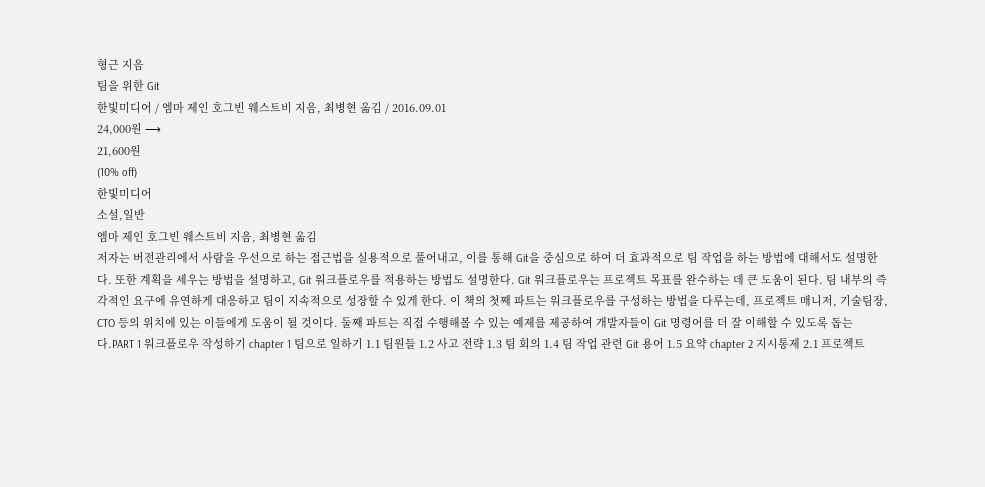형근 지음
팀을 위한 Git
한빛미디어 / 엠마 제인 호그빈 웨스트비 지음, 최병현 옮김 / 2016.09.01
24,000원 ⟶
21,600원
(10% off)
한빛미디어
소설,일반
엠마 제인 호그빈 웨스트비 지음, 최병현 옮김
저자는 버전관리에서 사람을 우선으로 하는 접근법을 실용적으로 풀어내고, 이를 통해 Git을 중심으로 하여 더 효과적으로 팀 작업을 하는 방법에 대해서도 설명한다. 또한 계획을 세우는 방법을 설명하고, Git 워크플로우를 적용하는 방법도 설명한다. Git 워크플로우는 프로젝트 목표를 완수하는 데 큰 도움이 된다. 팀 내부의 즉각적인 요구에 유연하게 대응하고 팀이 지속적으로 성장할 수 있게 한다. 이 책의 첫째 파트는 워크플로우를 구성하는 방법을 다루는데, 프로젝트 매니저, 기술팀장, CTO 등의 위치에 있는 이들에게 도움이 될 것이다. 둘째 파트는 직접 수행해볼 수 있는 예제를 제공하여 개발자들이 Git 명령어를 더 잘 이해할 수 있도록 돕는다.PART 1 워크플로우 작성하기 chapter 1 팀으로 일하기 1.1 팀원들 1.2 사고 전략 1.3 팀 회의 1.4 팀 작업 관련 Git 용어 1.5 요약 chapter 2 지시통제 2.1 프로젝트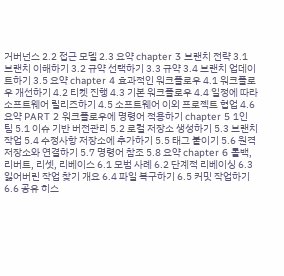거버넌스 2.2 접근 모델 2.3 요약 chapter 3 브랜치 전략 3.1 브랜치 이해하기 3.2 규약 선택하기 3.3 규약 3.4 브랜치 업데이트하기 3.5 요약 chapter 4 효과적인 워크플로우 4.1 워크플로우 개선하기 4.2 티켓 진행 4.3 기본 워크플로우 4.4 일정에 따라 소프트웨어 릴리즈하기 4.5 소프트웨어 이외 프로젝트 협업 4.6 요약 PART 2 워크플로우에 명령어 적용하기 chapter 5 1인 팀 5.1 이슈 기반 버전관리 5.2 로컬 저장소 생성하기 5.3 브랜치 작업 5.4 수정사항 저장소에 추가하기 5.5 태그 붙이기 5.6 원격 저장소와 연결하기 5.7 명령어 참조 5.8 요약 chapter 6 롤백, 리버트, 리셋, 리베이스 6.1 모범 사례 6.2 단계적 리베이싱 6.3 잃어버린 작업 찾기 개요 6.4 파일 복구하기 6.5 커밋 작업하기 6.6 공유 히스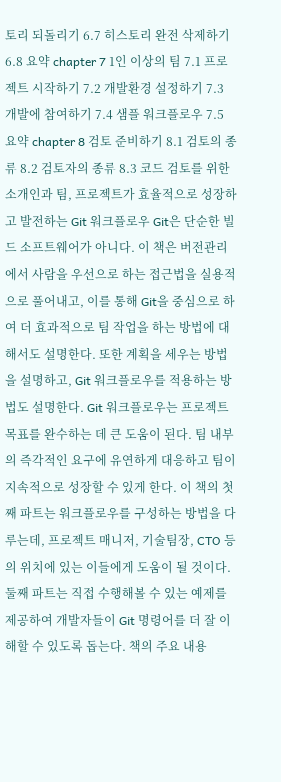토리 되돌리기 6.7 히스토리 완전 삭제하기 6.8 요약 chapter 7 1인 이상의 팀 7.1 프로젝트 시작하기 7.2 개발환경 설정하기 7.3 개발에 참여하기 7.4 샘플 워크플로우 7.5 요약 chapter 8 검토 준비하기 8.1 검토의 종류 8.2 검토자의 종류 8.3 코드 검토를 위한 소개인과 팀, 프로젝트가 효율적으로 성장하고 발전하는 Git 워크플로우 Git은 단순한 빌드 소프트웨어가 아니다. 이 책은 버전관리에서 사람을 우선으로 하는 접근법을 실용적으로 풀어내고, 이를 통해 Git을 중심으로 하여 더 효과적으로 팀 작업을 하는 방법에 대해서도 설명한다. 또한 계획을 세우는 방법을 설명하고, Git 워크플로우를 적용하는 방법도 설명한다. Git 워크플로우는 프로젝트 목표를 완수하는 데 큰 도움이 된다. 팀 내부의 즉각적인 요구에 유연하게 대응하고 팀이 지속적으로 성장할 수 있게 한다. 이 책의 첫째 파트는 워크플로우를 구성하는 방법을 다루는데, 프로젝트 매니저, 기술팀장, CTO 등의 위치에 있는 이들에게 도움이 될 것이다. 둘째 파트는 직접 수행해볼 수 있는 예제를 제공하여 개발자들이 Git 명령어를 더 잘 이해할 수 있도록 돕는다. 책의 주요 내용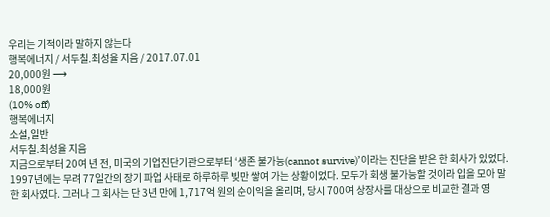우리는 기적이라 말하지 않는다
행복에너지 / 서두칠.최성율 지음 / 2017.07.01
20,000원 ⟶
18,000원
(10% off)
행복에너지
소설,일반
서두칠.최성율 지음
지금으로부터 20여 년 전, 미국의 기업진단기관으로부터 ‘생존 불가능(cannot survive)’이라는 진단을 받은 한 회사가 있었다. 1997년에는 무려 77일간의 장기 파업 사태로 하루하루 빚만 쌓여 가는 상황이었다. 모두가 회생 불가능할 것이라 입을 모아 말한 회사였다. 그러나 그 회사는 단 3년 만에 1,717억 원의 순이익을 올리며, 당시 700여 상장사를 대상으로 비교한 결과 영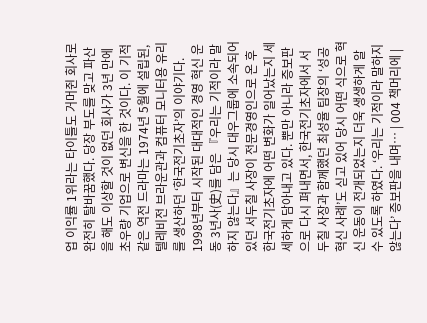업 이익률 1위라는 타이틀도 거머쥔 회사로 완전히 탈바꿈했다. 당장 부도를 맞고 파산을 해도 이상할 것이 없던 회사가 3년 만에 초우량 기업으로 변신을 한 것이다. 이 기적 같은 역전 드라마는 1974년 5월에 설립된, 텔레비전 브라운관과 컴퓨터 모니터용 유리를 생산하던 ‘한국전기초자’의 이야기다. 1998년부터 시작된 대대적인 경영 혁신 운동 3년사(史)를 담은 『우리는 기적이라 말하지 않는다』는 당시 대우그룹에 소속되어 있던 서두칠 사장이 전문경영인으로 온 후 한국전기초자에 어떤 변화가 일어났는지 세세하게 담아내고 있다. 뿐만 아니라 증보판으로 다시 펴내면서, 한국전기초자에서 서두칠 사장과 함께했던 최성율 팀장의 ‘성공혁신 사례’도 싣고 있어 당시 어떤 식으로 혁신 운동이 전개되었는지 더욱 생생하게 알 수 있도록 하였다. ‘우리는 기적이라 말하지 않는다’ 증보판을 내며… | 004 책머리에 |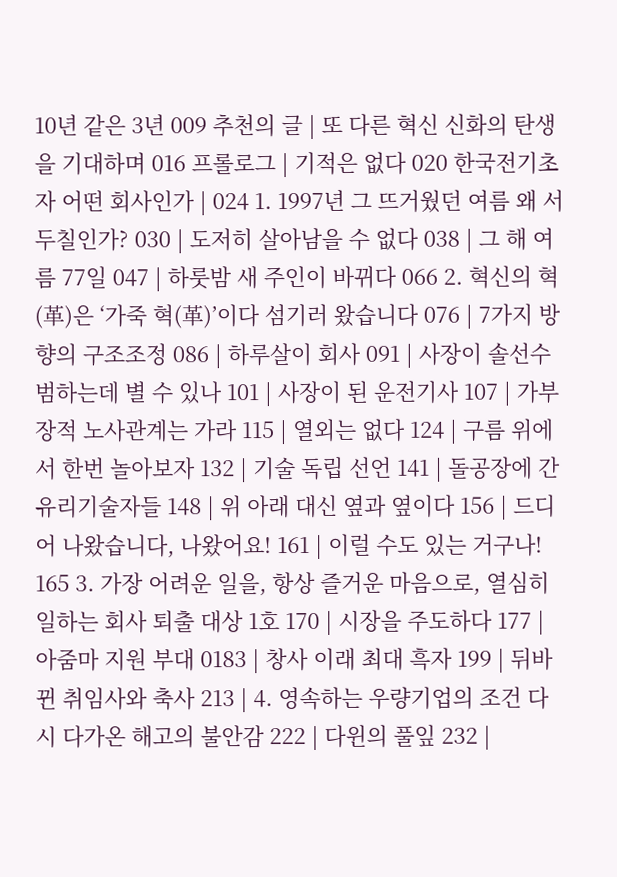10년 같은 3년 009 추천의 글 | 또 다른 혁신 신화의 탄생을 기대하며 016 프롤로그 | 기적은 없다 020 한국전기초자 어떤 회사인가 | 024 1. 1997년 그 뜨거웠던 여름 왜 서두칠인가? 030 | 도저히 살아남을 수 없다 038 | 그 해 여름 77일 047 | 하룻밤 새 주인이 바뀌다 066 2. 혁신의 혁(革)은 ‘가죽 혁(革)’이다 섬기러 왔습니다 076 | 7가지 방향의 구조조정 086 | 하루살이 회사 091 | 사장이 솔선수범하는데 별 수 있나 101 | 사장이 된 운전기사 107 | 가부장적 노사관계는 가라 115 | 열외는 없다 124 | 구름 위에서 한번 놀아보자 132 | 기술 독립 선언 141 | 돌공장에 간 유리기술자들 148 | 위 아래 대신 옆과 옆이다 156 | 드디어 나왔습니다, 나왔어요! 161 | 이럴 수도 있는 거구나! 165 3. 가장 어려운 일을, 항상 즐거운 마음으로, 열심히 일하는 회사 퇴출 대상 1호 170 | 시장을 주도하다 177 | 아줌마 지원 부대 0183 | 창사 이래 최대 흑자 199 | 뒤바뀐 취임사와 축사 213 | 4. 영속하는 우량기업의 조건 다시 다가온 해고의 불안감 222 | 다윈의 풀잎 232 |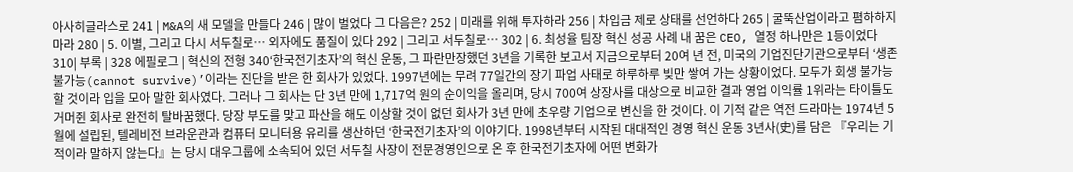아사히글라스로 241 | M&A의 새 모델을 만들다 246 | 많이 벌었다 그 다음은? 252 | 미래를 위해 투자하라 256 | 차입금 제로 상태를 선언하다 265 | 굴뚝산업이라고 폄하하지 마라 280 | 5. 이별, 그리고 다시 서두칠로… 외자에도 품질이 있다 292 | 그리고 서두칠로… 302 | 6. 최성율 팀장 혁신 성공 사례 내 꿈은 CEO, 열정 하나만은 1등이었다 310| 부록 | 328 에필로그 | 혁신의 전형 340‘한국전기초자’의 혁신 운동, 그 파란만장했던 3년을 기록한 보고서 지금으로부터 20여 년 전, 미국의 기업진단기관으로부터 ‘생존 불가능(cannot survive)’이라는 진단을 받은 한 회사가 있었다. 1997년에는 무려 77일간의 장기 파업 사태로 하루하루 빚만 쌓여 가는 상황이었다. 모두가 회생 불가능할 것이라 입을 모아 말한 회사였다. 그러나 그 회사는 단 3년 만에 1,717억 원의 순이익을 올리며, 당시 700여 상장사를 대상으로 비교한 결과 영업 이익률 1위라는 타이틀도 거머쥔 회사로 완전히 탈바꿈했다. 당장 부도를 맞고 파산을 해도 이상할 것이 없던 회사가 3년 만에 초우량 기업으로 변신을 한 것이다. 이 기적 같은 역전 드라마는 1974년 5월에 설립된, 텔레비전 브라운관과 컴퓨터 모니터용 유리를 생산하던 ‘한국전기초자’의 이야기다. 1998년부터 시작된 대대적인 경영 혁신 운동 3년사(史)를 담은 『우리는 기적이라 말하지 않는다』는 당시 대우그룹에 소속되어 있던 서두칠 사장이 전문경영인으로 온 후 한국전기초자에 어떤 변화가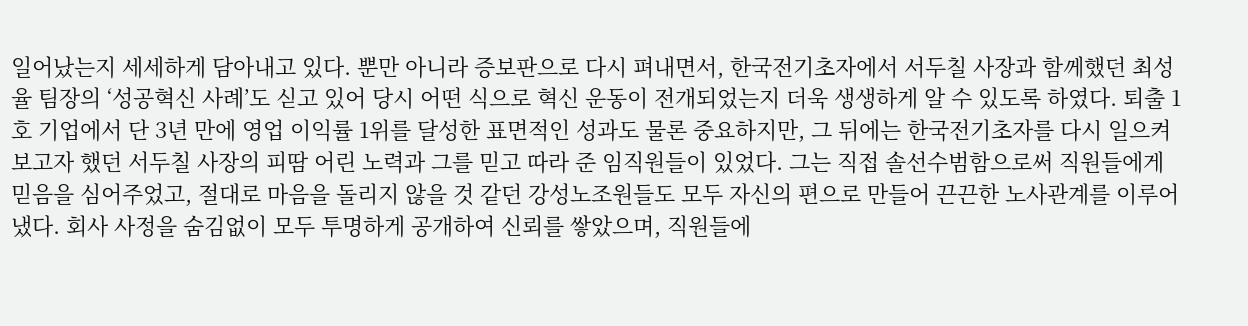일어났는지 세세하게 담아내고 있다. 뿐만 아니라 증보판으로 다시 펴내면서, 한국전기초자에서 서두칠 사장과 함께했던 최성율 팀장의 ‘성공혁신 사례’도 싣고 있어 당시 어떤 식으로 혁신 운동이 전개되었는지 더욱 생생하게 알 수 있도록 하였다. 퇴출 1호 기업에서 단 3년 만에 영업 이익률 1위를 달성한 표면적인 성과도 물론 중요하지만, 그 뒤에는 한국전기초자를 다시 일으켜보고자 했던 서두칠 사장의 피땀 어린 노력과 그를 믿고 따라 준 임직원들이 있었다. 그는 직접 솔선수범함으로써 직원들에게 믿음을 심어주었고, 절대로 마음을 돌리지 않을 것 같던 강성노조원들도 모두 자신의 편으로 만들어 끈끈한 노사관계를 이루어냈다. 회사 사정을 숨김없이 모두 투명하게 공개하여 신뢰를 쌓았으며, 직원들에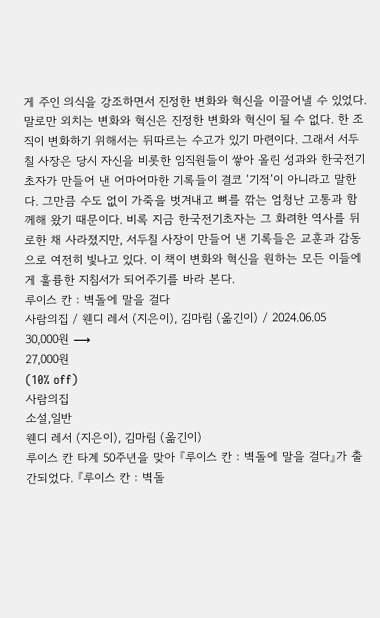게 주인 의식을 강조하면서 진정한 변화와 혁신을 이끌어낼 수 있었다. 말로만 외치는 변화와 혁신은 진정한 변화와 혁신이 될 수 없다. 한 조직이 변화하기 위해서는 뒤따르는 수고가 있기 마련이다. 그래서 서두칠 사장은 당시 자신을 비롯한 임직원들이 쌓아 올린 성과와 한국전기초자가 만들어 낸 어마어마한 기록들이 결코 ‘기적’이 아니라고 말한다. 그만큼 수도 없이 가죽을 벗겨내고 뼈를 깎는 엄청난 고통과 함께해 왔기 때문이다. 비록 지금 한국전기초자는 그 화려한 역사를 뒤로한 채 사라졌지만, 서두칠 사장이 만들어 낸 기록들은 교훈과 감동으로 여전히 빛나고 있다. 이 책이 변화와 혁신을 원하는 모든 이들에게 훌륭한 지침서가 되어주기를 바라 본다.
루이스 칸 : 벽돌에 말을 걸다
사람의집 / 웬디 레서 (지은이), 김마림 (옮긴이) / 2024.06.05
30,000원 ⟶
27,000원
(10% off)
사람의집
소설,일반
웬디 레서 (지은이), 김마림 (옮긴이)
루이스 칸 타계 50주년을 맞아 『루이스 칸 : 벽돌에 말을 걸다』가 출간되었다. 『루이스 칸 : 벽돌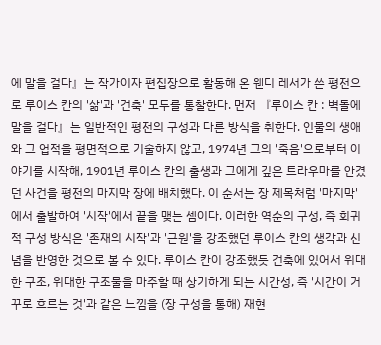에 말을 걸다』는 작가이자 편집장으로 활동해 온 웬디 레서가 쓴 평전으로 루이스 칸의 '삶'과 '건축' 모두를 통찰한다. 먼저 『루이스 칸 : 벽돌에 말을 걸다』는 일반적인 평전의 구성과 다른 방식을 취한다. 인물의 생애와 그 업적을 평면적으로 기술하지 않고, 1974년 그의 '죽음'으로부터 이야기를 시작해, 1901년 루이스 칸의 출생과 그에게 깊은 트라우마를 안겼던 사건을 평전의 마지막 장에 배치했다. 이 순서는 장 제목처럼 '마지막'에서 출발하여 '시작'에서 끝을 맺는 셈이다. 이러한 역순의 구성, 즉 회귀적 구성 방식은 '존재의 시작'과 '근원'을 강조했던 루이스 칸의 생각과 신념을 반영한 것으로 볼 수 있다. 루이스 칸이 강조했듯 건축에 있어서 위대한 구조, 위대한 구조물을 마주할 때 상기하게 되는 시간성, 즉 '시간이 거꾸로 흐르는 것'과 같은 느낌을 (장 구성을 통해) 재현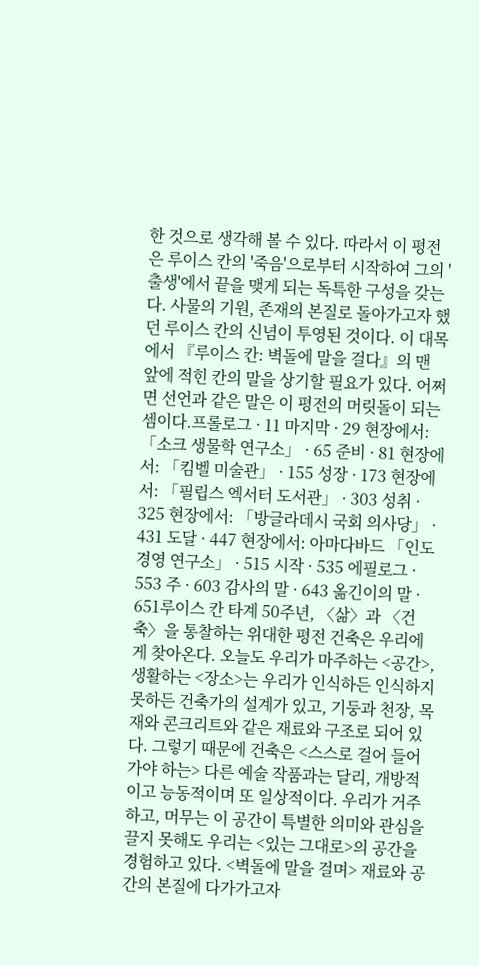한 것으로 생각해 볼 수 있다. 따라서 이 평전은 루이스 칸의 '죽음'으로부터 시작하여 그의 '출생'에서 끝을 맺게 되는 독특한 구성을 갖는다. 사물의 기원, 존재의 본질로 돌아가고자 했던 루이스 칸의 신념이 투영된 것이다. 이 대목에서 『루이스 칸: 벽돌에 말을 걸다』의 맨 앞에 적힌 칸의 말을 상기할 필요가 있다. 어쩌면 선언과 같은 말은 이 평전의 머릿돌이 되는 셈이다.프롤로그 · 11 마지막 · 29 현장에서: 「소크 생물학 연구소」 · 65 준비 · 81 현장에서: 「킴벨 미술관」 · 155 성장 · 173 현장에서: 「필립스 엑서터 도서관」 · 303 성취 · 325 현장에서: 「방글라데시 국회 의사당」 · 431 도달 · 447 현장에서: 아마다바드 「인도 경영 연구소」 · 515 시작 · 535 에필로그 · 553 주 · 603 감사의 말 · 643 옮긴이의 말 · 651루이스 칸 타계 50주년, 〈삶〉과 〈건축〉을 통찰하는 위대한 평전 건축은 우리에게 찾아온다. 오늘도 우리가 마주하는 <공간>, 생활하는 <장소>는 우리가 인식하든 인식하지 못하든 건축가의 설계가 있고, 기둥과 천장, 목재와 콘크리트와 같은 재료와 구조로 되어 있다. 그렇기 때문에 건축은 <스스로 걸어 들어가야 하는> 다른 예술 작품과는 달리, 개방적이고 능동적이며 또 일상적이다. 우리가 거주하고, 머무는 이 공간이 특별한 의미와 관심을 끌지 못해도 우리는 <있는 그대로>의 공간을 경험하고 있다. <벽돌에 말을 걸며> 재료와 공간의 본질에 다가가고자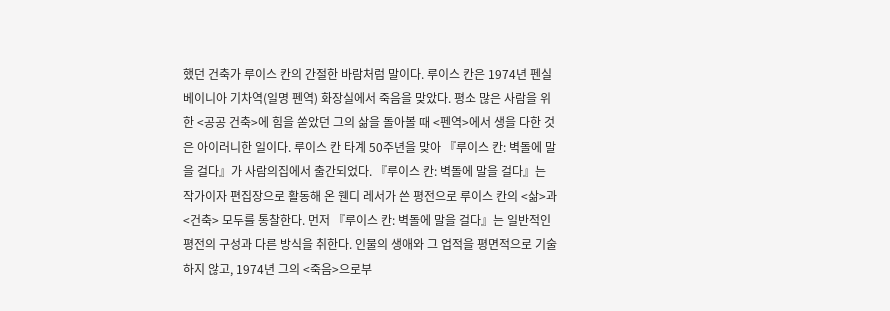했던 건축가 루이스 칸의 간절한 바람처럼 말이다. 루이스 칸은 1974년 펜실베이니아 기차역(일명 펜역) 화장실에서 죽음을 맞았다. 평소 많은 사람을 위한 <공공 건축>에 힘을 쏟았던 그의 삶을 돌아볼 때 <펜역>에서 생을 다한 것은 아이러니한 일이다. 루이스 칸 타계 50주년을 맞아 『루이스 칸: 벽돌에 말을 걸다』가 사람의집에서 출간되었다. 『루이스 칸: 벽돌에 말을 걸다』는 작가이자 편집장으로 활동해 온 웬디 레서가 쓴 평전으로 루이스 칸의 <삶>과 <건축> 모두를 통찰한다. 먼저 『루이스 칸: 벽돌에 말을 걸다』는 일반적인 평전의 구성과 다른 방식을 취한다. 인물의 생애와 그 업적을 평면적으로 기술하지 않고, 1974년 그의 <죽음>으로부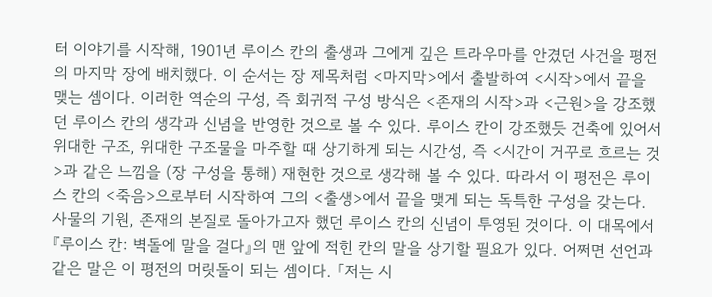터 이야기를 시작해, 1901년 루이스 칸의 출생과 그에게 깊은 트라우마를 안겼던 사건을 평전의 마지막 장에 배치했다. 이 순서는 장 제목처럼 <마지막>에서 출발하여 <시작>에서 끝을 맺는 셈이다. 이러한 역순의 구성, 즉 회귀적 구성 방식은 <존재의 시작>과 <근원>을 강조했던 루이스 칸의 생각과 신념을 반영한 것으로 볼 수 있다. 루이스 칸이 강조했듯 건축에 있어서 위대한 구조, 위대한 구조물을 마주할 때 상기하게 되는 시간성, 즉 <시간이 거꾸로 흐르는 것>과 같은 느낌을 (장 구성을 통해) 재현한 것으로 생각해 볼 수 있다. 따라서 이 평전은 루이스 칸의 <죽음>으로부터 시작하여 그의 <출생>에서 끝을 맺게 되는 독특한 구성을 갖는다. 사물의 기원, 존재의 본질로 돌아가고자 했던 루이스 칸의 신념이 투영된 것이다. 이 대목에서 『루이스 칸: 벽돌에 말을 걸다』의 맨 앞에 적힌 칸의 말을 상기할 필요가 있다. 어쩌면 선언과 같은 말은 이 평전의 머릿돌이 되는 셈이다. 「저는 시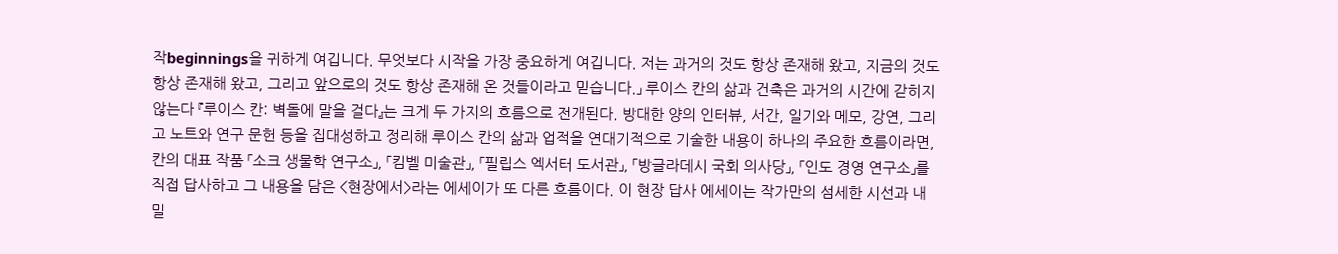작beginnings을 귀하게 여깁니다. 무엇보다 시작을 가장 중요하게 여깁니다. 저는 과거의 것도 항상 존재해 왔고, 지금의 것도 항상 존재해 왔고, 그리고 앞으로의 것도 항상 존재해 온 것들이라고 믿습니다.」 루이스 칸의 삶과 건축은 과거의 시간에 갇히지 않는다 『루이스 칸: 벽돌에 말을 걸다』는 크게 두 가지의 흐름으로 전개된다. 방대한 양의 인터뷰, 서간, 일기와 메모, 강연, 그리고 노트와 연구 문헌 등을 집대성하고 정리해 루이스 칸의 삶과 업적을 연대기적으로 기술한 내용이 하나의 주요한 흐름이라면, 칸의 대표 작품 「소크 생물학 연구소」, 「킴벨 미술관」, 「필립스 엑서터 도서관」, 「방글라데시 국회 의사당」, 「인도 경영 연구소」를 직접 답사하고 그 내용을 담은 <현장에서>라는 에세이가 또 다른 흐름이다. 이 현장 답사 에세이는 작가만의 섬세한 시선과 내밀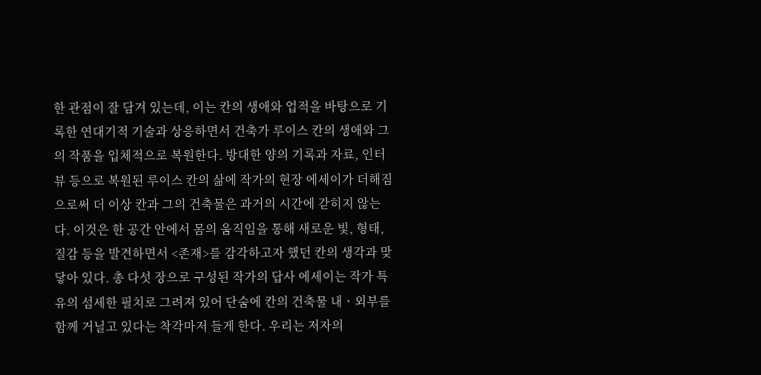한 관점이 잘 담겨 있는데, 이는 칸의 생애와 업적을 바탕으로 기록한 연대기적 기술과 상응하면서 건축가 루이스 칸의 생애와 그의 작품을 입체적으로 복원한다. 방대한 양의 기록과 자료, 인터뷰 등으로 복원된 루이스 칸의 삶에 작가의 현장 에세이가 더해짐으로써 더 이상 칸과 그의 건축물은 과거의 시간에 갇히지 않는다. 이것은 한 공간 안에서 몸의 움직임을 통해 새로운 빛, 형태, 질감 등을 발견하면서 <존재>를 감각하고자 했던 칸의 생각과 맞닿아 있다. 총 다섯 장으로 구성된 작가의 답사 에세이는 작가 특유의 섬세한 필치로 그려져 있어 단숨에 칸의 건축물 내ㆍ외부를 함께 거닐고 있다는 착각마저 들게 한다. 우리는 저자의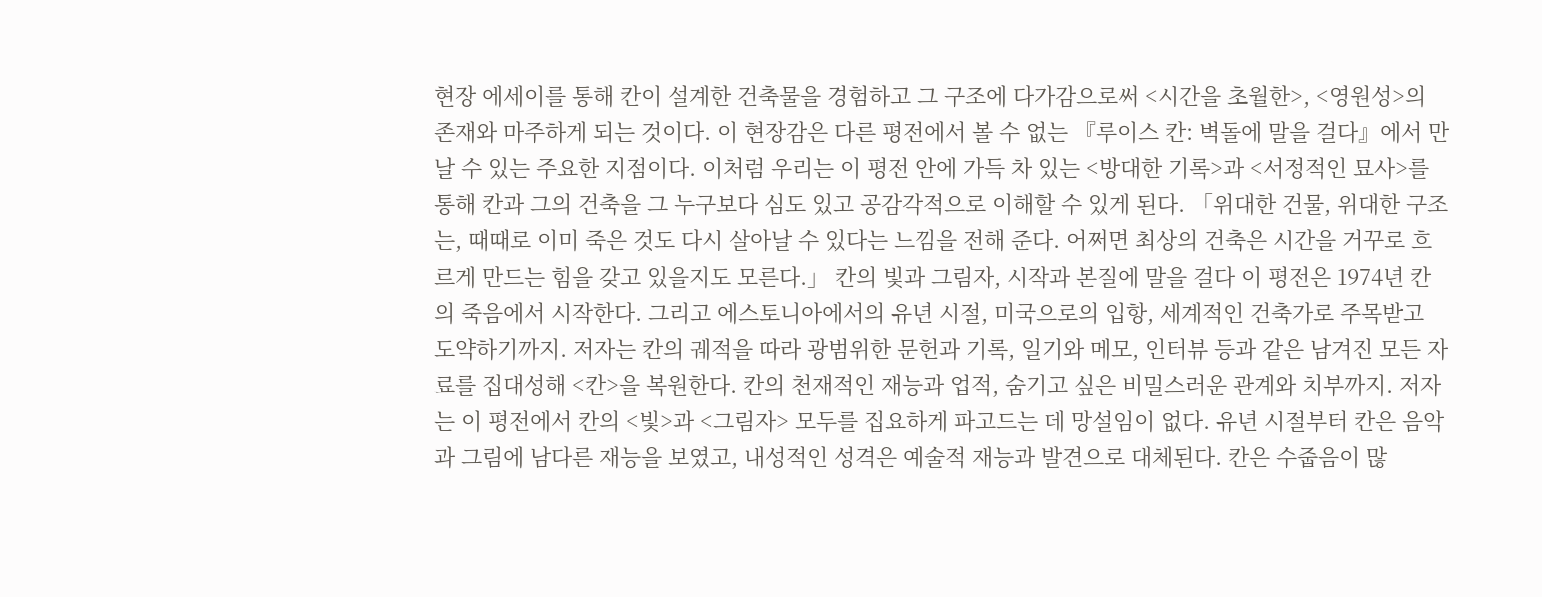현장 에세이를 통해 칸이 설계한 건축물을 경험하고 그 구조에 다가감으로써 <시간을 초월한>, <영원성>의 존재와 마주하게 되는 것이다. 이 현장감은 다른 평전에서 볼 수 없는 『루이스 칸: 벽돌에 말을 걸다』에서 만날 수 있는 주요한 지점이다. 이처럼 우리는 이 평전 안에 가득 차 있는 <방대한 기록>과 <서정적인 묘사>를 통해 칸과 그의 건축을 그 누구보다 심도 있고 공감각적으로 이해할 수 있게 된다. 「위대한 건물, 위대한 구조는, 때때로 이미 죽은 것도 다시 살아날 수 있다는 느낌을 전해 준다. 어쩌면 최상의 건축은 시간을 거꾸로 흐르게 만드는 힘을 갖고 있을지도 모른다.」 칸의 빛과 그림자, 시작과 본질에 말을 걸다 이 평전은 1974년 칸의 죽음에서 시작한다. 그리고 에스토니아에서의 유년 시절, 미국으로의 입항, 세계적인 건축가로 주목받고 도약하기까지. 저자는 칸의 궤적을 따라 광범위한 문헌과 기록, 일기와 메모, 인터뷰 등과 같은 남겨진 모든 자료를 집대성해 <칸>을 복원한다. 칸의 천재적인 재능과 업적, 숨기고 싶은 비밀스러운 관계와 치부까지. 저자는 이 평전에서 칸의 <빛>과 <그림자> 모두를 집요하게 파고드는 데 망설임이 없다. 유년 시절부터 칸은 음악과 그림에 남다른 재능을 보였고, 내성적인 성격은 예술적 재능과 발견으로 대체된다. 칸은 수줍음이 많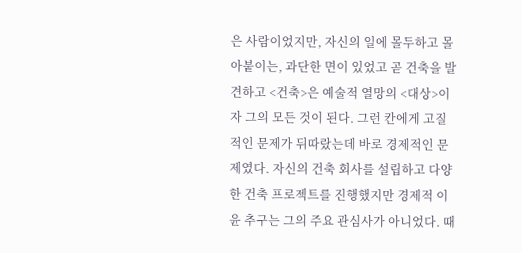은 사람이었지만, 자신의 일에 몰두하고 몰아붙이는, 과단한 면이 있었고 곧 건축을 발견하고 <건축>은 예술적 열망의 <대상>이자 그의 모든 것이 된다. 그런 칸에게 고질적인 문제가 뒤따랐는데 바로 경제적인 문제였다. 자신의 건축 회사를 설립하고 다양한 건축 프로젝트를 진행했지만 경제적 이윤 추구는 그의 주요 관심사가 아니었다. 때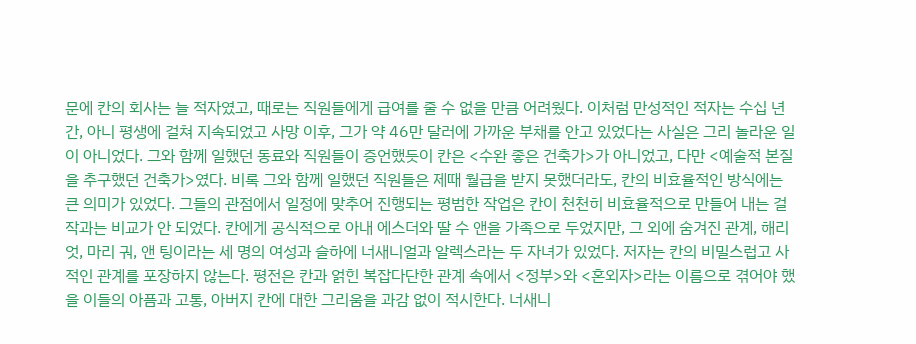문에 칸의 회사는 늘 적자였고, 때로는 직원들에게 급여를 줄 수 없을 만큼 어려웠다. 이처럼 만성적인 적자는 수십 년간, 아니 평생에 걸쳐 지속되었고 사망 이후, 그가 약 46만 달러에 가까운 부채를 안고 있었다는 사실은 그리 놀라운 일이 아니었다. 그와 함께 일했던 동료와 직원들이 증언했듯이 칸은 <수완 좋은 건축가>가 아니었고, 다만 <예술적 본질을 추구했던 건축가>였다. 비록 그와 함께 일했던 직원들은 제때 월급을 받지 못했더라도, 칸의 비효율적인 방식에는 큰 의미가 있었다. 그들의 관점에서 일정에 맞추어 진행되는 평범한 작업은 칸이 천천히 비효율적으로 만들어 내는 걸작과는 비교가 안 되었다. 칸에게 공식적으로 아내 에스더와 딸 수 앤을 가족으로 두었지만, 그 외에 숨겨진 관계, 해리엇, 마리 궈, 앤 팅이라는 세 명의 여성과 슬하에 너새니얼과 알렉스라는 두 자녀가 있었다. 저자는 칸의 비밀스럽고 사적인 관계를 포장하지 않는다. 평전은 칸과 얽힌 복잡다단한 관계 속에서 <정부>와 <혼외자>라는 이름으로 겪어야 했을 이들의 아픔과 고통, 아버지 칸에 대한 그리움을 과감 없이 적시한다. 너새니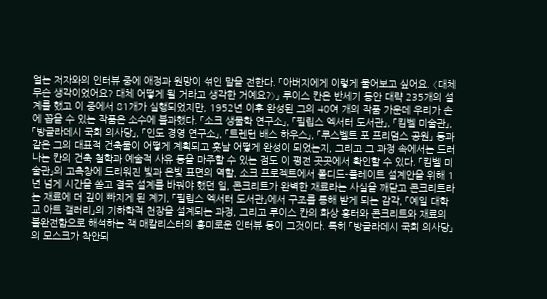얼는 저자와의 인터뷰 중에 애정과 원망이 섞인 말을 전한다. 「아버지에게 이렇게 물어보고 싶어요. 〈대체 무슨 생각이었어요? 대체 어떻게 될 거라고 생각한 거예요?〉」 루이스 칸은 반세기 동안 대략 235개의 설계를 했고 이 중에서 81개가 실행되었지만, 1952년 이후 완성된 그의 40여 개의 작품 가운데 우리가 손에 꼽을 수 있는 작품은 소수에 불과했다. 「소크 생물학 연구소」, 「필립스 엑서터 도서관」, 「킴벨 미술관」, 「방글라데시 국회 의사당」, 「인도 경영 연구소」, 「트렌턴 배스 하우스」, 「루스벨트 포 프리덤스 공원」 등과 같은 그의 대표적 건축물이 어떻게 계획되고 훗날 어떻게 완성이 되었는지, 그리고 그 과정 속에서는 드러나는 칸의 건축 철학과 예술적 사유 등을 마주할 수 있는 점도 이 평전 곳곳에서 확인할 수 있다. 「킴벨 미술관」의 고측창에 드리워진 빛과 은빛 표면의 역할, 소크 프로젝트에서 폴디드-플레이트 설계안을 위해 1년 넘게 시간을 쏟고 결국 설계를 바꿔야 했던 일, 콘크리트가 완벽한 재료라는 사실을 깨닫고 콘크리트라는 재료에 더 깊이 빠지게 된 계기, 「필립스 엑서터 도서관」에서 구조를 통해 받게 되는 감각, 「예일 대학교 아트 갤러리」의 기하학적 천장을 설계되는 과정, 그리고 루이스 칸의 화상 흉터와 콘크리트와 재료의 불완전함으로 해석하는 잭 매칼리스터의 흥미로운 인터뷰 등이 그것이다. 특히 「방글라데시 국회 의사당」의 모스크가 착안되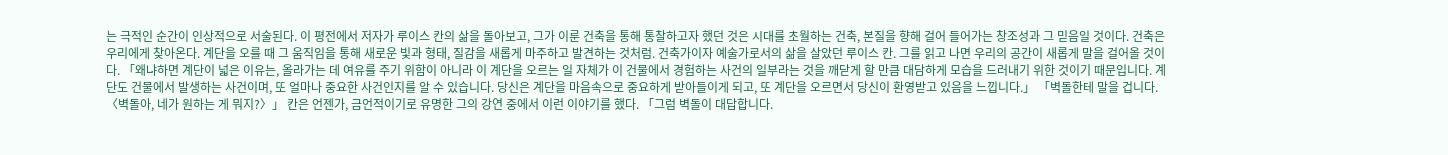는 극적인 순간이 인상적으로 서술된다. 이 평전에서 저자가 루이스 칸의 삶을 돌아보고, 그가 이룬 건축을 통해 통찰하고자 했던 것은 시대를 초월하는 건축, 본질을 향해 걸어 들어가는 창조성과 그 믿음일 것이다. 건축은 우리에게 찾아온다. 계단을 오를 때 그 움직임을 통해 새로운 빛과 형태, 질감을 새롭게 마주하고 발견하는 것처럼. 건축가이자 예술가로서의 삶을 살았던 루이스 칸. 그를 읽고 나면 우리의 공간이 새롭게 말을 걸어올 것이다. 「왜냐하면 계단이 넓은 이유는, 올라가는 데 여유를 주기 위함이 아니라 이 계단을 오르는 일 자체가 이 건물에서 경험하는 사건의 일부라는 것을 깨닫게 할 만큼 대담하게 모습을 드러내기 위한 것이기 때문입니다. 계단도 건물에서 발생하는 사건이며, 또 얼마나 중요한 사건인지를 알 수 있습니다. 당신은 계단을 마음속으로 중요하게 받아들이게 되고, 또 계단을 오르면서 당신이 환영받고 있음을 느낍니다.」 「벽돌한테 말을 겁니다. 〈벽돌아, 네가 원하는 게 뭐지?〉」 칸은 언젠가, 금언적이기로 유명한 그의 강연 중에서 이런 이야기를 했다. 「그럼 벽돌이 대답합니다.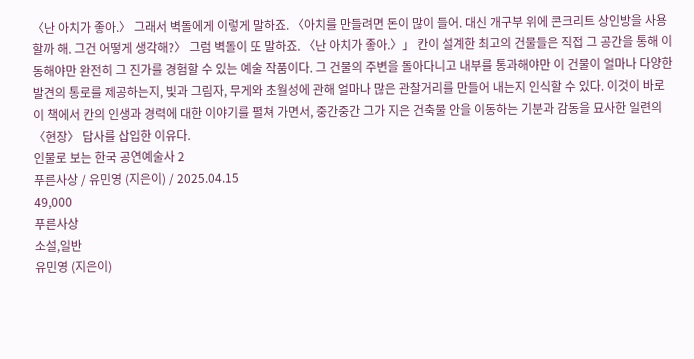〈난 아치가 좋아.〉 그래서 벽돌에게 이렇게 말하죠. 〈아치를 만들려면 돈이 많이 들어. 대신 개구부 위에 콘크리트 상인방을 사용할까 해. 그건 어떻게 생각해?〉 그럼 벽돌이 또 말하죠. 〈난 아치가 좋아.〉」 칸이 설계한 최고의 건물들은 직접 그 공간을 통해 이동해야만 완전히 그 진가를 경험할 수 있는 예술 작품이다. 그 건물의 주변을 돌아다니고 내부를 통과해야만 이 건물이 얼마나 다양한 발견의 통로를 제공하는지, 빛과 그림자, 무게와 초월성에 관해 얼마나 많은 관찰거리를 만들어 내는지 인식할 수 있다. 이것이 바로 이 책에서 칸의 인생과 경력에 대한 이야기를 펼쳐 가면서, 중간중간 그가 지은 건축물 안을 이동하는 기분과 감동을 묘사한 일련의 〈현장〉 답사를 삽입한 이유다.
인물로 보는 한국 공연예술사 2
푸른사상 / 유민영 (지은이) / 2025.04.15
49,000
푸른사상
소설,일반
유민영 (지은이)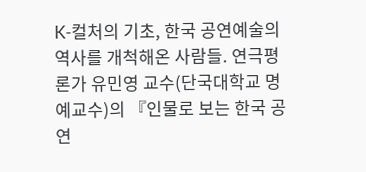K-컬처의 기초, 한국 공연예술의 역사를 개척해온 사람들. 연극평론가 유민영 교수(단국대학교 명예교수)의 『인물로 보는 한국 공연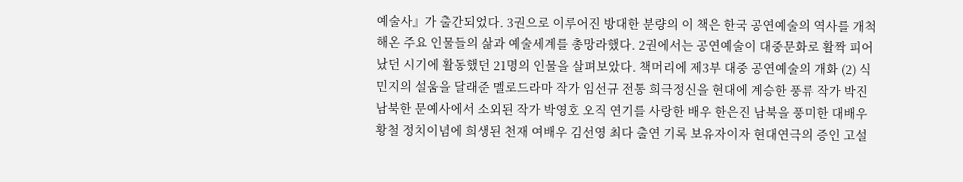예술사』가 출간되었다. 3권으로 이루어진 방대한 분량의 이 책은 한국 공연예술의 역사를 개척해온 주요 인물들의 삶과 예술세계를 총망라했다. 2권에서는 공연예술이 대중문화로 활짝 피어났던 시기에 활동했던 21명의 인물을 살펴보았다. 책머리에 제3부 대중 공연예술의 개화 (2) 식민지의 설움을 달래준 멜로드라마 작가 임선규 전통 희극정신을 현대에 계승한 풍류 작가 박진 남북한 문예사에서 소외된 작가 박영호 오직 연기를 사랑한 배우 한은진 남북을 풍미한 대배우 황철 정치이념에 희생된 천재 여배우 김선영 최다 출연 기록 보유자이자 현대연극의 증인 고설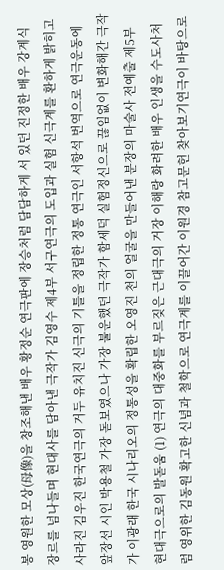봉 영원한 모상(母像)을 창조해낸 배우 황정순 연극판에 장승처럼 담담하게 서 있던 진정한 배우 강계식 장르를 넘나들며 현대사를 담아낸 극작가 김영수 제4부 서구연극의 도입과 실험 신극계를 환하게 밝히고 사라진 김우진 한국연극의 거두 유치진 신극의 기틀을 정립한 정통 연극인 서항석 번역으로 연극운동에 앞장선 시인 박용철 가장 돋보였으나 가장 불운했던 극작가 함세덕 실험정신으로 끊임없이 변화해간 극작가 이광래 한국 시나리오의 정통성을 확립한 오영진 천의 얼굴을 만들어낸 분장의 마술사 전예출 제5부 현대극으로의 발돋움 (1) 연극의 대중화를 부르짖은 근대극의 거장 이해랑 화려한 배우 인생을 수도사처럼 영위한 김동원 확고한 신념과 철학으로 연극계를 이끌어간 이원경 참고문헌 찾아보기연극이 바탕으로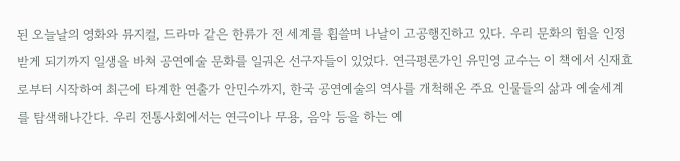된 오늘날의 영화와 뮤지컬, 드라마 같은 한류가 전 세계를 휩쓸며 나날이 고공행진하고 있다. 우리 문화의 힘을 인정받게 되기까지 일생을 바쳐 공연예술 문화를 일궈온 선구자들이 있었다. 연극평론가인 유민영 교수는 이 책에서 신재효로부터 시작하여 최근에 타계한 연출가 안민수까지, 한국 공연예술의 역사를 개척해온 주요 인물들의 삶과 예술세계를 탐색해나간다. 우리 전통사회에서는 연극이나 무용, 음악 등을 하는 예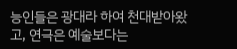능인들은 광대라 하여 천대받아왔고, 연극은 예술보다는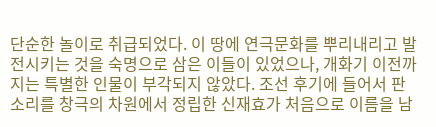단순한 놀이로 취급되었다. 이 땅에 연극문화를 뿌리내리고 발전시키는 것을 숙명으로 삼은 이들이 있었으나, 개화기 이전까지는 특별한 인물이 부각되지 않았다. 조선 후기에 들어서 판소리를 창극의 차원에서 정립한 신재효가 처음으로 이름을 남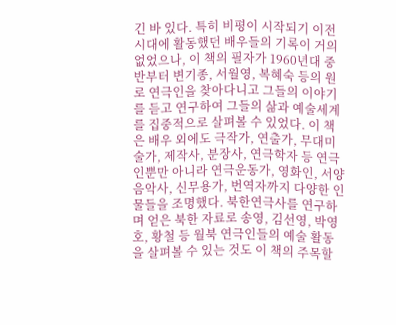긴 바 있다. 특히 비평이 시작되기 이전 시대에 활동했던 배우들의 기록이 거의 없었으나, 이 책의 필자가 1960년대 중반부터 변기종, 서월영, 복혜숙 등의 원로 연극인을 찾아다니고 그들의 이야기를 듣고 연구하여 그들의 삶과 예술세계를 집중적으로 살펴볼 수 있었다. 이 책은 배우 외에도 극작가, 연출가, 무대미술가, 제작사, 분장사, 연극학자 등 연극인뿐만 아니라 연극운동가, 영화인, 서양음악사, 신무용가, 번역자까지 다양한 인물들을 조명했다. 북한연극사를 연구하며 얻은 북한 자료로 송영, 김선영, 박영호, 황철 등 월북 연극인들의 예술 활동을 살펴볼 수 있는 것도 이 책의 주목할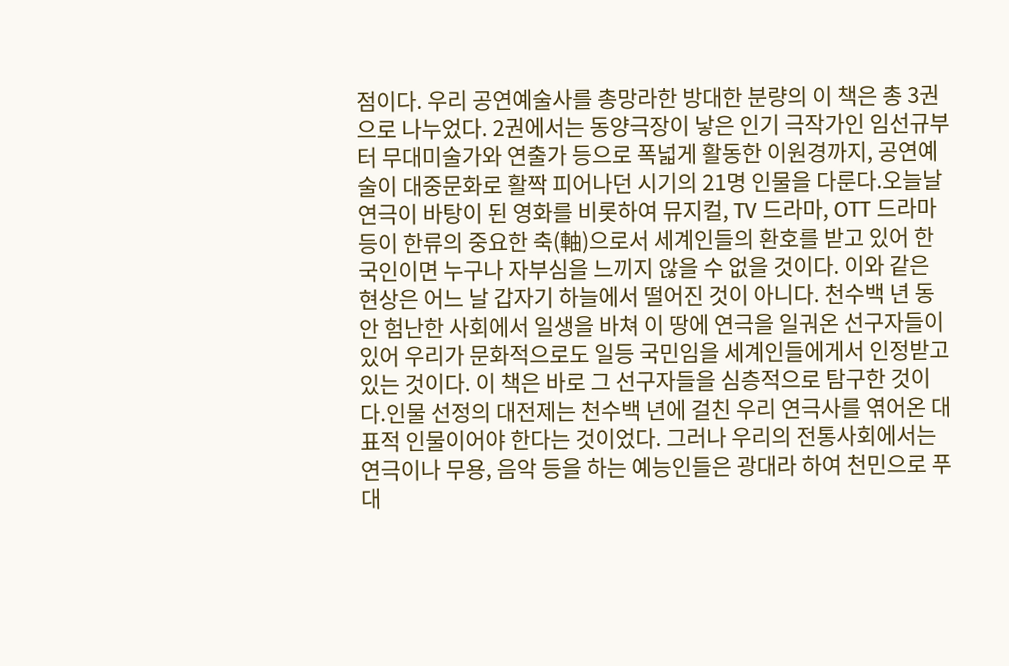점이다. 우리 공연예술사를 총망라한 방대한 분량의 이 책은 총 3권으로 나누었다. 2권에서는 동양극장이 낳은 인기 극작가인 임선규부터 무대미술가와 연출가 등으로 폭넓게 활동한 이원경까지, 공연예술이 대중문화로 활짝 피어나던 시기의 21명 인물을 다룬다.오늘날 연극이 바탕이 된 영화를 비롯하여 뮤지컬, TV 드라마, OTT 드라마 등이 한류의 중요한 축(軸)으로서 세계인들의 환호를 받고 있어 한국인이면 누구나 자부심을 느끼지 않을 수 없을 것이다. 이와 같은 현상은 어느 날 갑자기 하늘에서 떨어진 것이 아니다. 천수백 년 동안 험난한 사회에서 일생을 바쳐 이 땅에 연극을 일궈온 선구자들이 있어 우리가 문화적으로도 일등 국민임을 세계인들에게서 인정받고 있는 것이다. 이 책은 바로 그 선구자들을 심층적으로 탐구한 것이다.인물 선정의 대전제는 천수백 년에 걸친 우리 연극사를 엮어온 대표적 인물이어야 한다는 것이었다. 그러나 우리의 전통사회에서는 연극이나 무용, 음악 등을 하는 예능인들은 광대라 하여 천민으로 푸대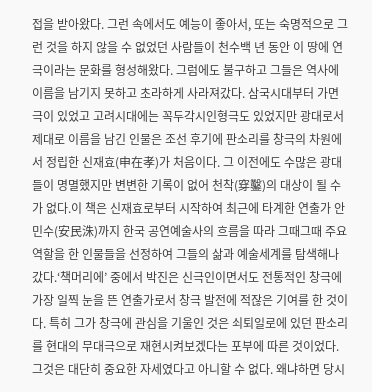접을 받아왔다. 그런 속에서도 예능이 좋아서, 또는 숙명적으로 그런 것을 하지 않을 수 없었던 사람들이 천수백 년 동안 이 땅에 연극이라는 문화를 형성해왔다. 그럼에도 불구하고 그들은 역사에 이름을 남기지 못하고 초라하게 사라져갔다. 삼국시대부터 가면극이 있었고 고려시대에는 꼭두각시인형극도 있었지만 광대로서 제대로 이름을 남긴 인물은 조선 후기에 판소리를 창극의 차원에서 정립한 신재효(申在孝)가 처음이다. 그 이전에도 수많은 광대들이 명멸했지만 변변한 기록이 없어 천착(穿鑿)의 대상이 될 수가 없다.이 책은 신재효로부터 시작하여 최근에 타계한 연출가 안민수(安民洙)까지 한국 공연예술사의 흐름을 따라 그때그때 주요 역할을 한 인물들을 선정하여 그들의 삶과 예술세계를 탐색해나갔다.‘책머리에’ 중에서 박진은 신극인이면서도 전통적인 창극에 가장 일찍 눈을 뜬 연출가로서 창극 발전에 적잖은 기여를 한 것이다. 특히 그가 창극에 관심을 기울인 것은 쇠퇴일로에 있던 판소리를 현대의 무대극으로 재현시켜보겠다는 포부에 따른 것이었다. 그것은 대단히 중요한 자세였다고 아니할 수 없다. 왜냐하면 당시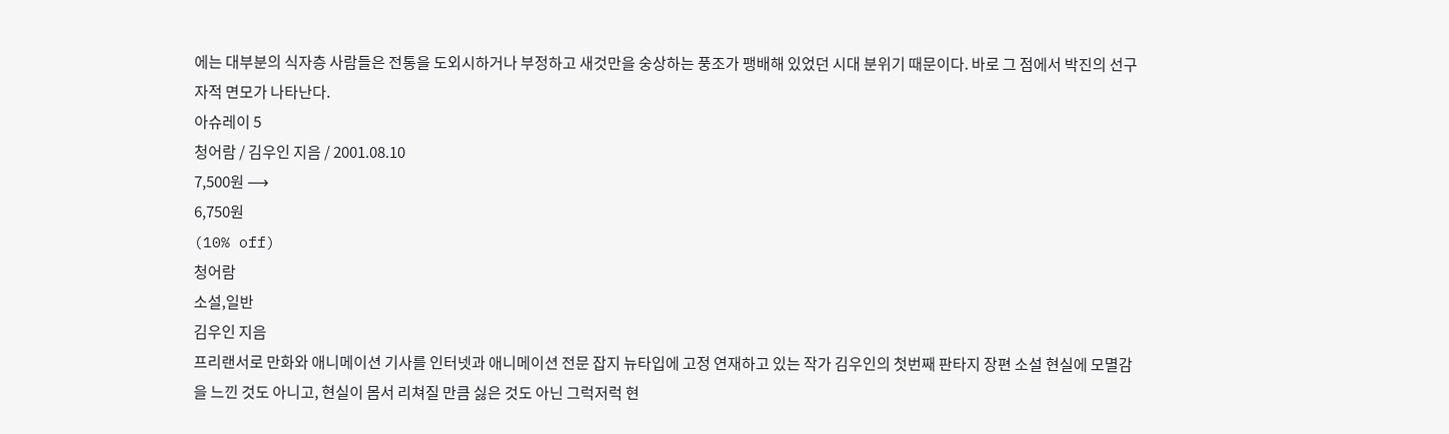에는 대부분의 식자층 사람들은 전통을 도외시하거나 부정하고 새것만을 숭상하는 풍조가 팽배해 있었던 시대 분위기 때문이다. 바로 그 점에서 박진의 선구자적 면모가 나타난다.
아슈레이 5
청어람 / 김우인 지음 / 2001.08.10
7,500원 ⟶
6,750원
(10% off)
청어람
소설,일반
김우인 지음
프리랜서로 만화와 애니메이션 기사를 인터넷과 애니메이션 전문 잡지 뉴타입에 고정 연재하고 있는 작가 김우인의 첫번째 판타지 장편 소설 현실에 모멸감을 느낀 것도 아니고, 현실이 몸서 리쳐질 만큼 싫은 것도 아닌 그럭저럭 현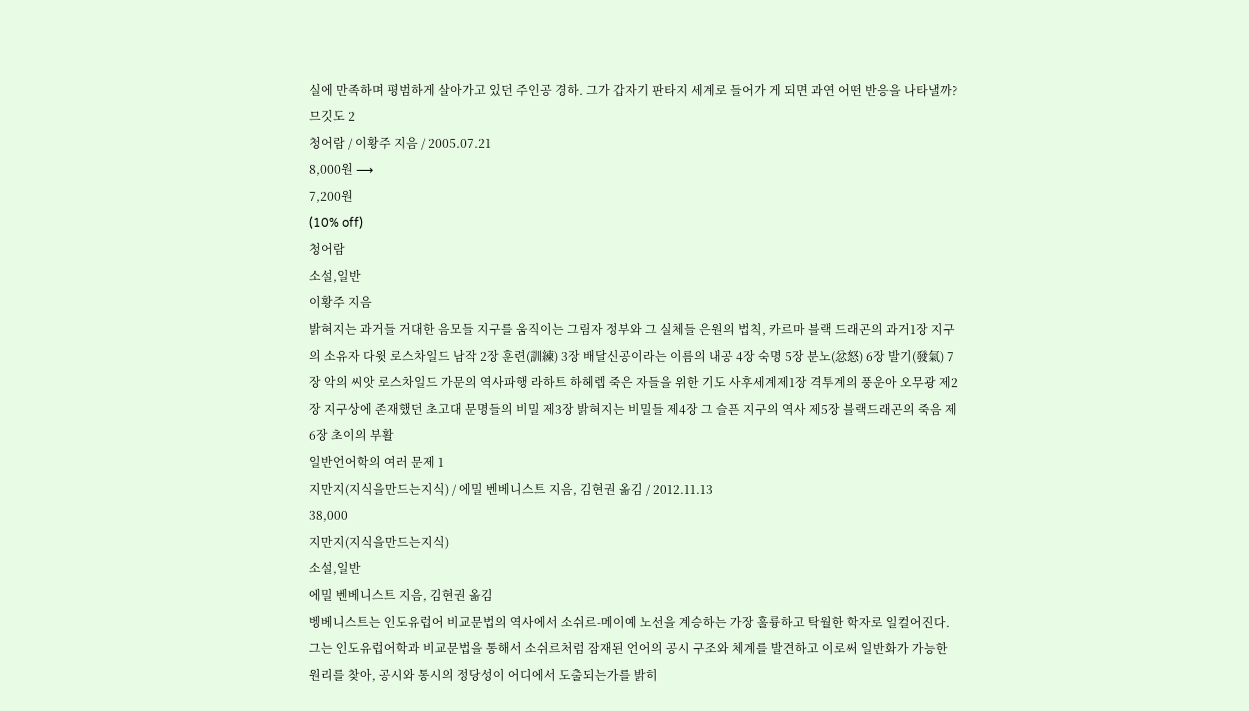실에 만족하며 평범하게 살아가고 있던 주인공 경하. 그가 갑자기 판타지 세계로 들어가 게 되면 과연 어떤 반응을 나타낼까?
므깃도 2
청어람 / 이황주 지음 / 2005.07.21
8,000원 ⟶
7,200원
(10% off)
청어람
소설,일반
이황주 지음
밝혀지는 과거들 거대한 음모들 지구를 움직이는 그림자 정부와 그 실체들 은원의 법칙, 카르마 블랙 드래곤의 과거1장 지구의 소유자 다윗 로스차일드 남작 2장 훈련(訓練) 3장 배달신공이라는 이름의 내공 4장 숙명 5장 분노(忿怒) 6장 발기(發氣) 7장 악의 씨앗 로스차일드 가문의 역사파행 라하트 하헤렙 죽은 자들을 위한 기도 사후세계제1장 격투계의 풍운아 오무광 제2장 지구상에 존재했던 초고대 문명들의 비밀 제3장 밝혀지는 비밀들 제4장 그 슬픈 지구의 역사 제5장 블랙드래곤의 죽음 제6장 초이의 부활
일반언어학의 여러 문제 1
지만지(지식을만드는지식) / 에밀 벤베니스트 지음, 김현권 옮김 / 2012.11.13
38,000
지만지(지식을만드는지식)
소설,일반
에밀 벤베니스트 지음, 김현권 옮김
벵베니스트는 인도유럽어 비교문법의 역사에서 소쉬르-메이예 노선을 계승하는 가장 훌륭하고 탁월한 학자로 일컬어진다. 그는 인도유럽어학과 비교문법을 통해서 소쉬르처럼 잠재된 언어의 공시 구조와 체계를 발견하고 이로써 일반화가 가능한 원리를 찾아, 공시와 통시의 정당성이 어디에서 도출되는가를 밝히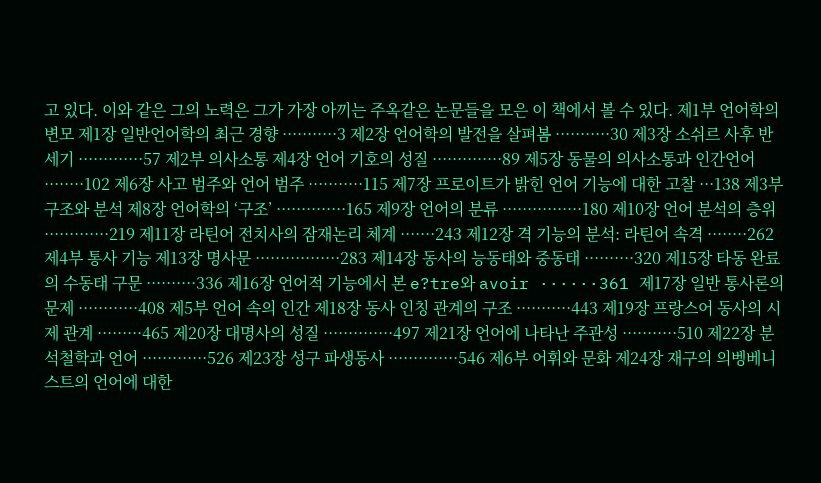고 있다. 이와 같은 그의 노력은 그가 가장 아끼는 주옥같은 논문들을 모은 이 책에서 볼 수 있다. 제1부 언어학의 변모 제1장 일반언어학의 최근 경향 ···········3 제2장 언어학의 발전을 살펴봄 ···········30 제3장 소쉬르 사후 반세기 ·············57 제2부 의사소통 제4장 언어 기호의 성질 ··············89 제5장 동물의 의사소통과 인간언어 ········102 제6장 사고 범주와 언어 범주 ···········115 제7장 프로이트가 밝힌 언어 기능에 대한 고찰 ···138 제3부 구조와 분석 제8장 언어학의 ‘구조’ ··············165 제9장 언어의 분류 ················180 제10장 언어 분석의 층위 ·············219 제11장 라틴어 전치사의 잠재논리 체계 ·······243 제12장 격 기능의 분석: 라틴어 속격 ········262 제4부 통사 기능 제13장 명사문 ·················283 제14장 동사의 능동태와 중동태 ··········320 제15장 타동 완료의 수동태 구문 ··········336 제16장 언어적 기능에서 본 e?tre와 avoir ······361 제17장 일반 통사론의 문제 ············408 제5부 언어 속의 인간 제18장 동사 인칭 관계의 구조 ···········443 제19장 프랑스어 동사의 시제 관계 ·········465 제20장 대명사의 성질 ··············497 제21장 언어에 나타난 주관성 ···········510 제22장 분석철학과 언어 ·············526 제23장 성구 파생동사 ··············546 제6부 어휘와 문화 제24장 재구의 의벵베니스트의 언어에 대한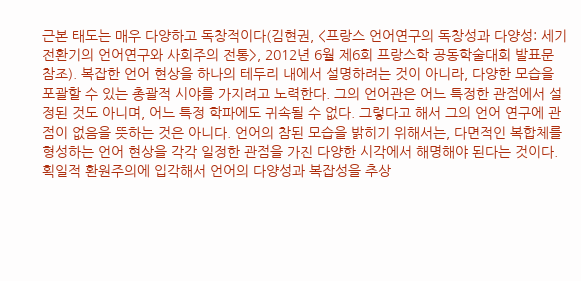근본 태도는 매우 다양하고 독창적이다(김현권, <프랑스 언어연구의 독창성과 다양성: 세기 전환기의 언어연구와 사회주의 전통>, 2012년 6월 제6회 프랑스학 공동학술대회 발표문 참조). 복잡한 언어 현상을 하나의 테두리 내에서 설명하려는 것이 아니라, 다양한 모습을 포괄할 수 있는 총괄적 시야를 가지려고 노력한다. 그의 언어관은 어느 특정한 관점에서 설정된 것도 아니며, 어느 특정 학파에도 귀속될 수 없다. 그렇다고 해서 그의 언어 연구에 관점이 없음을 뜻하는 것은 아니다. 언어의 참된 모습을 밝히기 위해서는, 다면적인 복합체를 형성하는 언어 현상을 각각 일정한 관점을 가진 다양한 시각에서 해명해야 된다는 것이다. 획일적 환원주의에 입각해서 언어의 다양성과 복잡성을 추상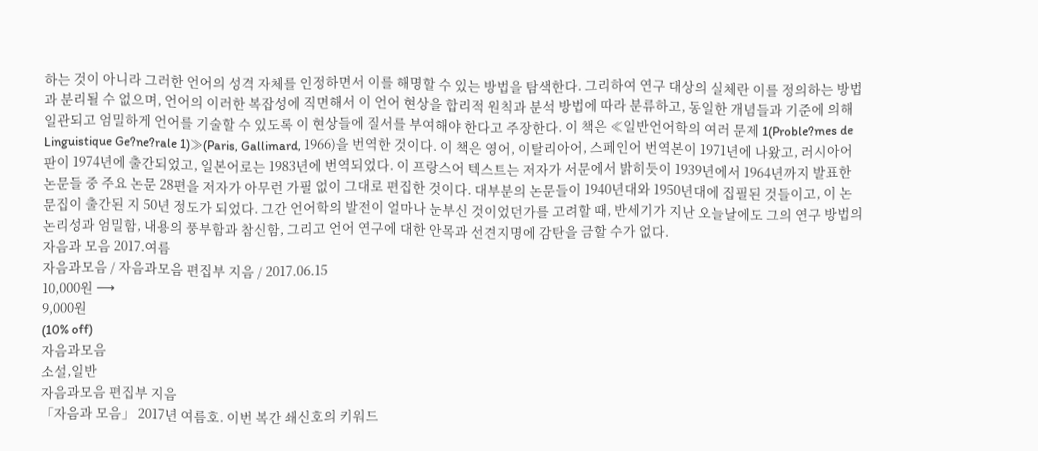하는 것이 아니라 그러한 언어의 성격 자체를 인정하면서 이를 해명할 수 있는 방법을 탐색한다. 그리하여 연구 대상의 실체란 이를 정의하는 방법과 분리될 수 없으며, 언어의 이러한 복잡성에 직면해서 이 언어 현상을 합리적 원칙과 분석 방법에 따라 분류하고, 동일한 개념들과 기준에 의해 일관되고 엄밀하게 언어를 기술할 수 있도록 이 현상들에 질서를 부여해야 한다고 주장한다. 이 책은 ≪일반언어학의 여러 문제 1(Proble?mes de Linguistique Ge?ne?rale 1)≫(Paris, Gallimard, 1966)을 번역한 것이다. 이 책은 영어, 이탈리아어, 스페인어 번역본이 1971년에 나왔고, 러시아어판이 1974년에 출간되었고, 일본어로는 1983년에 번역되었다. 이 프랑스어 텍스트는 저자가 서문에서 밝히듯이 1939년에서 1964년까지 발표한 논문들 중 주요 논문 28편을 저자가 아무런 가필 없이 그대로 편집한 것이다. 대부분의 논문들이 1940년대와 1950년대에 집필된 것들이고, 이 논문집이 출간된 지 50년 정도가 되었다. 그간 언어학의 발전이 얼마나 눈부신 것이었던가를 고려할 때, 반세기가 지난 오늘날에도 그의 연구 방법의 논리성과 엄밀함, 내용의 풍부함과 참신함, 그리고 언어 연구에 대한 안목과 선견지명에 감탄을 금할 수가 없다.
자음과 모음 2017.여름
자음과모음 / 자음과모음 편집부 지음 / 2017.06.15
10,000원 ⟶
9,000원
(10% off)
자음과모음
소설,일반
자음과모음 편집부 지음
「자음과 모음」 2017년 여름호. 이번 복간 쇄신호의 키워드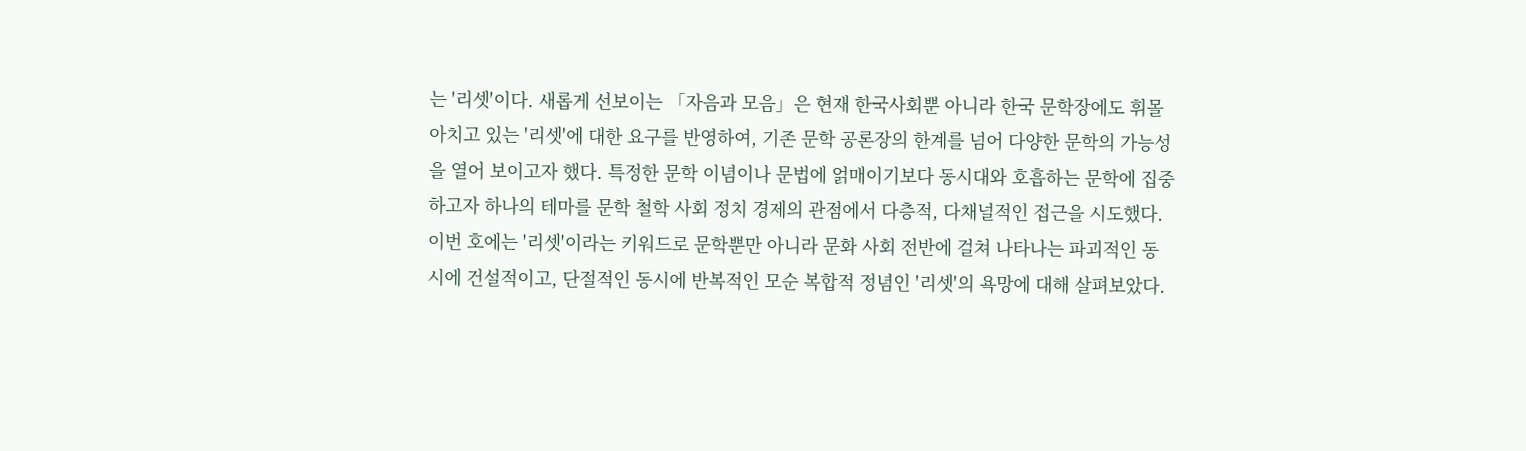는 '리셋'이다. 새롭게 선보이는 「자음과 모음」은 현재 한국사회뿐 아니라 한국 문학장에도 휘몰아치고 있는 '리셋'에 대한 요구를 반영하여, 기존 문학 공론장의 한계를 넘어 다양한 문학의 가능성을 열어 보이고자 했다. 특정한 문학 이념이나 문법에 얽매이기보다 동시대와 호흡하는 문학에 집중하고자 하나의 테마를 문학 철학 사회 정치 경제의 관점에서 다층적, 다채널적인 접근을 시도했다. 이번 호에는 '리셋'이라는 키워드로 문학뿐만 아니라 문화 사회 전반에 걸쳐 나타나는 파괴적인 동시에 건설적이고, 단절적인 동시에 반복적인 모순 복합적 정념인 '리셋'의 욕망에 대해 살펴보았다.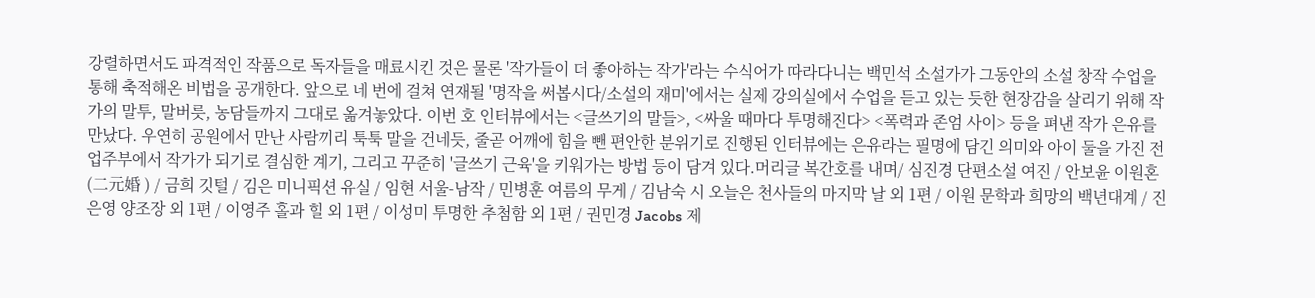강렬하면서도 파격적인 작품으로 독자들을 매료시킨 것은 물론 '작가들이 더 좋아하는 작가'라는 수식어가 따라다니는 백민석 소설가가 그동안의 소설 창작 수업을 통해 축적해온 비법을 공개한다. 앞으로 네 번에 걸쳐 연재될 '명작을 써봅시다/소설의 재미'에서는 실제 강의실에서 수업을 듣고 있는 듯한 현장감을 살리기 위해 작가의 말투, 말버릇, 농담들까지 그대로 옮겨놓았다. 이번 호 인터뷰에서는 <글쓰기의 말들>, <싸울 때마다 투명해진다> <폭력과 존엄 사이> 등을 펴낸 작가 은유를 만났다. 우연히 공원에서 만난 사람끼리 툭툭 말을 건네듯, 줄곧 어깨에 힘을 뺀 편안한 분위기로 진행된 인터뷰에는 은유라는 필명에 담긴 의미와 아이 둘을 가진 전업주부에서 작가가 되기로 결심한 계기, 그리고 꾸준히 '글쓰기 근육'을 키워가는 방법 등이 담겨 있다.머리글 복간호를 내며/ 심진경 단편소설 여진 / 안보윤 이원혼(二元婚 ) / 금희 깃털 / 김은 미니픽션 유실 / 임현 서울-남작 / 민병훈 여름의 무게 / 김남숙 시 오늘은 천사들의 마지막 날 외 1편 / 이원 문학과 희망의 백년대계 / 진은영 양조장 외 1편 / 이영주 홀과 힐 외 1편 / 이성미 투명한 추첨함 외 1편 / 권민경 Jacobs 제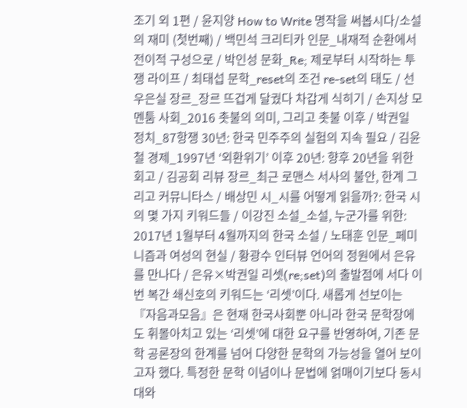조기 외 1편 / 윤지양 How to Write 명작을 써봅시다/소설의 재미 (첫번째) / 백민석 크리티카 인문_내재적 순환에서 전이적 구성으로 / 박인성 문화_Re; 제로부터 시작하는 투쟁 라이프 / 최태섭 문학_reset의 조건 re-set의 태도 / 선우은실 장르_장르 뜨겁게 달궜다 차갑게 식히기 / 손지상 모멘툼 사회_2016 촛불의 의미, 그리고 촛불 이후 / 박권일 정치_87항쟁 30년: 한국 민주주의 실험의 지속 필요 / 김윤철 경제_1997년 ‘외환위기’ 이후 20년: 향후 20년을 위한 회고 / 김공회 리뷰 장르_최근 로맨스 서사의 불안, 한계 그리고 커뮤니타스 / 배상민 시_시를 어떻게 읽을까?: 한국 시의 몇 가지 키워드들 / 이강진 소설_소설, 누군가를 위한: 2017년 1월부터 4월까지의 한국 소설 / 노태훈 인문_페미니즘과 여성의 현실 / 황광수 인터뷰 언어의 정원에서 은유를 만나다 / 은유×박권일 리셋(re;set)의 출발점에 서다 이번 복간 쇄신호의 키워드는 ‘리셋’이다. 새롭게 선보이는 『자음과모음』은 현재 한국사회뿐 아니라 한국 문학장에도 휘몰아치고 있는 ‘리셋’에 대한 요구를 반영하여, 기존 문학 공론장의 한계를 넘어 다양한 문학의 가능성을 열어 보이고자 했다. 특정한 문학 이념이나 문법에 얽매이기보다 동시대와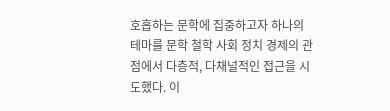호흡하는 문학에 집중하고자 하나의 테마를 문학 철학 사회 정치 경제의 관점에서 다층적, 다채널적인 접근을 시도했다. 이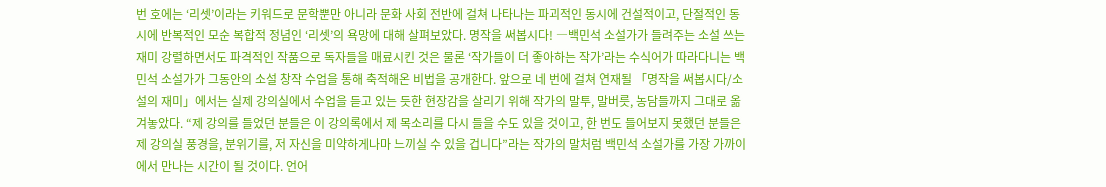번 호에는 ‘리셋’이라는 키워드로 문학뿐만 아니라 문화 사회 전반에 걸쳐 나타나는 파괴적인 동시에 건설적이고, 단절적인 동시에 반복적인 모순 복합적 정념인 ‘리셋’의 욕망에 대해 살펴보았다. 명작을 써봅시다! ―백민석 소설가가 들려주는 소설 쓰는 재미 강렬하면서도 파격적인 작품으로 독자들을 매료시킨 것은 물론 ‘작가들이 더 좋아하는 작가’라는 수식어가 따라다니는 백민석 소설가가 그동안의 소설 창작 수업을 통해 축적해온 비법을 공개한다. 앞으로 네 번에 걸쳐 연재될 「명작을 써봅시다/소설의 재미」에서는 실제 강의실에서 수업을 듣고 있는 듯한 현장감을 살리기 위해 작가의 말투, 말버릇, 농담들까지 그대로 옮겨놓았다. “제 강의를 들었던 분들은 이 강의록에서 제 목소리를 다시 들을 수도 있을 것이고, 한 번도 들어보지 못했던 분들은 제 강의실 풍경을, 분위기를, 저 자신을 미약하게나마 느끼실 수 있을 겁니다”라는 작가의 말처럼 백민석 소설가를 가장 가까이에서 만나는 시간이 될 것이다. 언어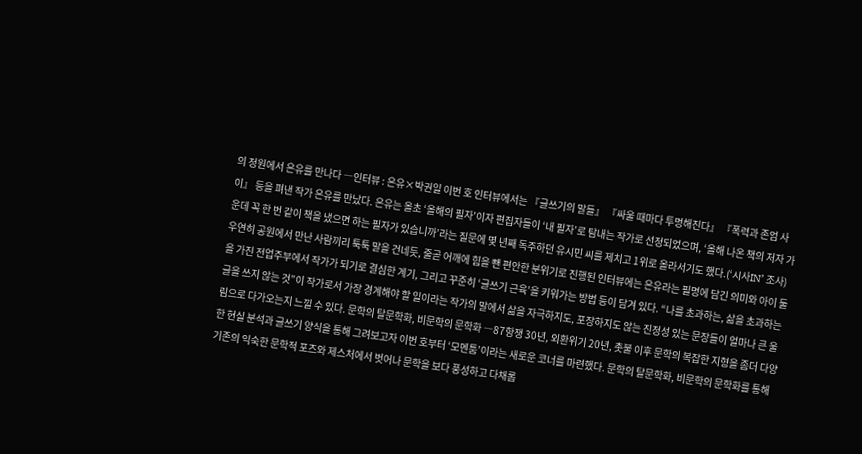의 정원에서 은유를 만나다 ―인터뷰 : 은유×박권일 이번 호 인터뷰에서는 『글쓰기의 말들』 『싸울 때마다 투명해진다』 『폭력과 존엄 사이』 등을 펴낸 작가 은유를 만났다. 은유는 올초 ‘올해의 필자’이자 편집자들이 ‘내 필자’로 탐내는 작가로 선정되었으며, ‘올해 나온 책의 저자 가운데 꼭 한 번 같이 책을 냈으면 하는 필자가 있습니까’라는 질문에 몇 년째 독주하던 유시민 씨를 제치고 1위로 올라서기도 했다.(‘시사IN’ 조사) 우연히 공원에서 만난 사람끼리 툭툭 말을 건네듯, 줄곧 어깨에 힘을 뺀 편안한 분위기로 진행된 인터뷰에는 은유라는 필명에 담긴 의미와 아이 둘을 가진 전업주부에서 작가가 되기로 결심한 계기, 그리고 꾸준히 ‘글쓰기 근육’을 키워가는 방법 등이 담겨 있다. “나를 초과하는, 삶을 초과하는 글을 쓰지 않는 것”이 작가로서 가장 경계해야 할 일이라는 작가의 말에서 삶을 자극하지도, 포장하지도 않는 진정성 있는 문장들이 얼마나 큰 울림으로 다가오는지 느낄 수 있다. 문학의 탈문학화, 비문학의 문학화 ―87항쟁 30년, 외환위기 20년, 촛불 이후 문학의 복잡한 지형을 좀더 다양한 현실 분석과 글쓰기 양식을 통해 그려보고자 이번 호부터 ‘모멘툼’이라는 새로운 코너를 마련했다. 문학의 탈문학화, 비문학의 문학화를 통해 기존의 익숙한 문학적 포즈와 제스처에서 벗어나 문학을 보다 풍성하고 다채롭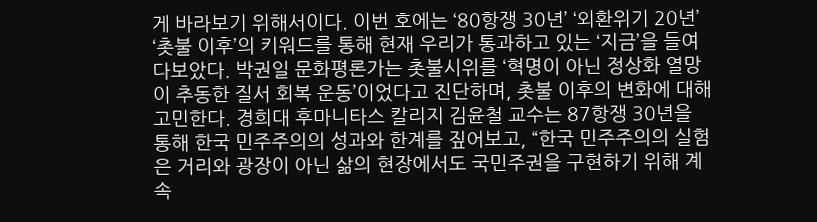게 바라보기 위해서이다. 이번 호에는 ‘80항쟁 30년’ ‘외환위기 20년’ ‘촛불 이후’의 키워드를 통해 현재 우리가 통과하고 있는 ‘지금’을 들여다보았다. 박권일 문화평론가는 촛불시위를 ‘혁명이 아닌 정상화 열망이 추동한 질서 회복 운동’이었다고 진단하며, 촛불 이후의 변화에 대해 고민한다. 경희대 후마니타스 칼리지 김윤철 교수는 87항쟁 30년을 통해 한국 민주주의의 성과와 한계를 짚어보고, “한국 민주주의의 실험은 거리와 광장이 아닌 삶의 현장에서도 국민주권을 구현하기 위해 계속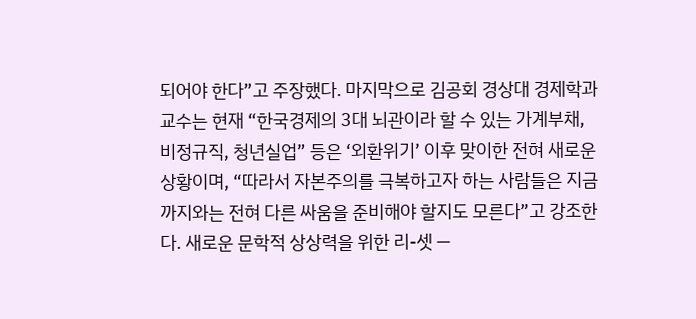되어야 한다”고 주장했다. 마지막으로 김공회 경상대 경제학과 교수는 현재 “한국경제의 3대 뇌관이라 할 수 있는 가계부채, 비정규직, 청년실업” 등은 ‘외환위기’ 이후 맞이한 전혀 새로운 상황이며, “따라서 자본주의를 극복하고자 하는 사람들은 지금까지와는 전혀 다른 싸움을 준비해야 할지도 모른다”고 강조한다. 새로운 문학적 상상력을 위한 리-셋 ―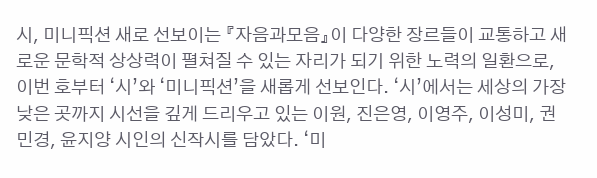시, 미니픽션 새로 선보이는 『자음과모음』이 다양한 장르들이 교통하고 새로운 문학적 상상력이 펼쳐질 수 있는 자리가 되기 위한 노력의 일환으로, 이번 호부터 ‘시’와 ‘미니픽션’을 새롭게 선보인다. ‘시’에서는 세상의 가장 낮은 곳까지 시선을 깊게 드리우고 있는 이원, 진은영, 이영주, 이성미, 권민경, 윤지양 시인의 신작시를 담았다. ‘미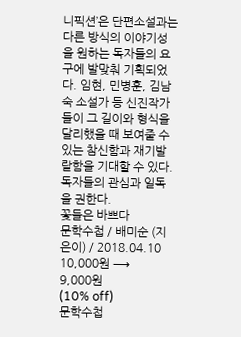니픽션’은 단편소설과는 다른 방식의 이야기성을 원하는 독자들의 요구에 발맞춰 기획되었다. 임현, 민병훈, 김남숙 소설가 등 신진작가들이 그 길이와 형식을 달리했을 때 보여줄 수 있는 참신함과 재기발랄함을 기대할 수 있다. 독자들의 관심과 일독을 권한다.
꽃들은 바쁘다
문학수첩 / 배미순 (지은이) / 2018.04.10
10,000원 ⟶
9,000원
(10% off)
문학수첩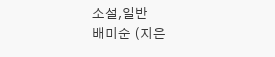소설,일반
배미순 (지은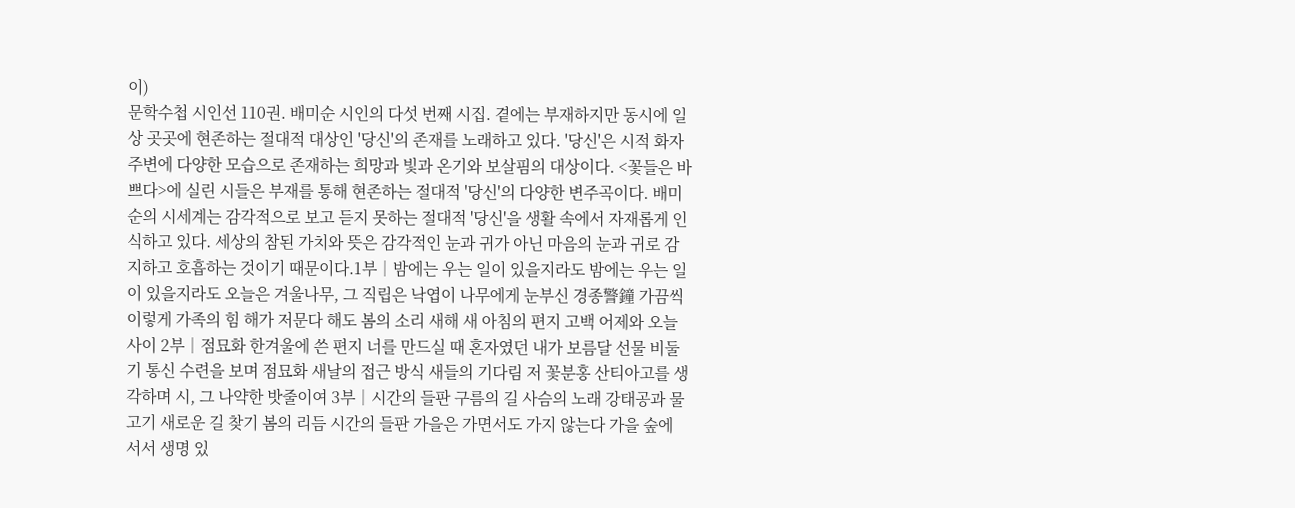이)
문학수첩 시인선 110권. 배미순 시인의 다섯 번째 시집. 곁에는 부재하지만 동시에 일상 곳곳에 현존하는 절대적 대상인 '당신'의 존재를 노래하고 있다. '당신'은 시적 화자 주변에 다양한 모습으로 존재하는 희망과 빛과 온기와 보살핌의 대상이다. <꽃들은 바쁘다>에 실린 시들은 부재를 통해 현존하는 절대적 '당신'의 다양한 변주곡이다. 배미순의 시세계는 감각적으로 보고 듣지 못하는 절대적 '당신'을 생활 속에서 자재롭게 인식하고 있다. 세상의 참된 가치와 뜻은 감각적인 눈과 귀가 아닌 마음의 눈과 귀로 감지하고 호흡하는 것이기 때문이다.1부│밤에는 우는 일이 있을지라도 밤에는 우는 일이 있을지라도 오늘은 겨울나무, 그 직립은 낙엽이 나무에게 눈부신 경종警鐘 가끔씩 이렇게 가족의 힘 해가 저문다 해도 봄의 소리 새해 새 아침의 편지 고백 어제와 오늘 사이 2부│점묘화 한겨울에 쓴 편지 너를 만드실 때 혼자였던 내가 보름달 선물 비둘기 통신 수련을 보며 점묘화 새날의 접근 방식 새들의 기다림 저 꽃분홍 산티아고를 생각하며 시, 그 나약한 밧줄이여 3부│시간의 들판 구름의 길 사슴의 노래 강태공과 물고기 새로운 길 찾기 봄의 리듬 시간의 들판 가을은 가면서도 가지 않는다 가을 숲에 서서 생명 있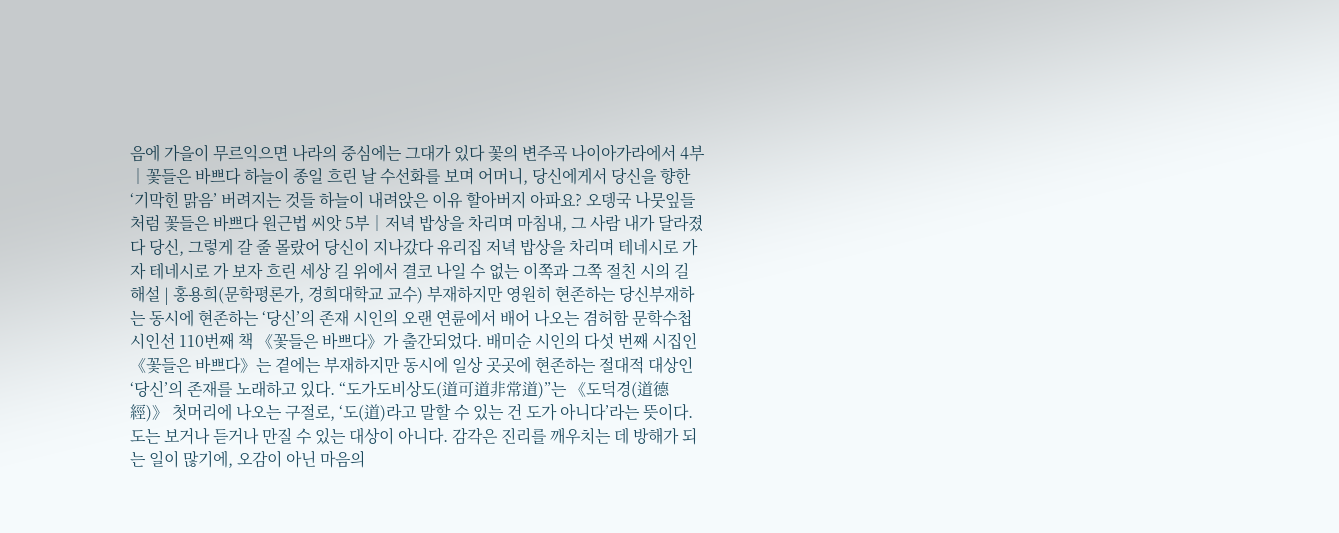음에 가을이 무르익으면 나라의 중심에는 그대가 있다 꽃의 변주곡 나이아가라에서 4부│꽃들은 바쁘다 하늘이 종일 흐린 날 수선화를 보며 어머니, 당신에게서 당신을 향한 ‘기막힌 맑음’ 버려지는 것들 하늘이 내려앉은 이유 할아버지 아파요? 오뎅국 나뭇잎들처럼 꽃들은 바쁘다 원근법 씨앗 5부│저녁 밥상을 차리며 마침내, 그 사람 내가 달라졌다 당신, 그렇게 갈 줄 몰랐어 당신이 지나갔다 유리집 저녁 밥상을 차리며 테네시로 가자 테네시로 가 보자 흐린 세상 길 위에서 결코 나일 수 없는 이쪽과 그쪽 절친 시의 길 해설 | 홍용희(문학평론가, 경희대학교 교수) 부재하지만 영원히 현존하는 당신부재하는 동시에 현존하는 ‘당신’의 존재 시인의 오랜 연륜에서 배어 나오는 겸허함 문학수첩 시인선 110번째 책 《꽃들은 바쁘다》가 출간되었다. 배미순 시인의 다섯 번째 시집인 《꽃들은 바쁘다》는 곁에는 부재하지만 동시에 일상 곳곳에 현존하는 절대적 대상인 ‘당신’의 존재를 노래하고 있다. “도가도비상도(道可道非常道)”는 《도덕경(道德經)》 첫머리에 나오는 구절로, ‘도(道)라고 말할 수 있는 건 도가 아니다’라는 뜻이다. 도는 보거나 듣거나 만질 수 있는 대상이 아니다. 감각은 진리를 깨우치는 데 방해가 되는 일이 많기에, 오감이 아닌 마음의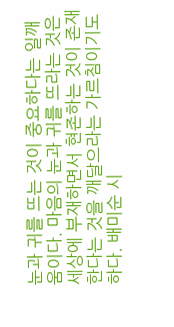눈과 귀를 뜨는 것이 중요하다는 일깨움이다. 마음의 눈과 귀를 뜨라는 것은 세상에 부재하면서 현존하는 것이 존재한다는 것을 깨달으라는 가르침이기도 하다. 배미순 시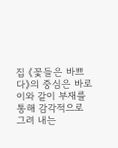집 《꽃들은 바쁘다》의 중심은 바로 이와 같이 부재를 통해 감각적으로 그려 내는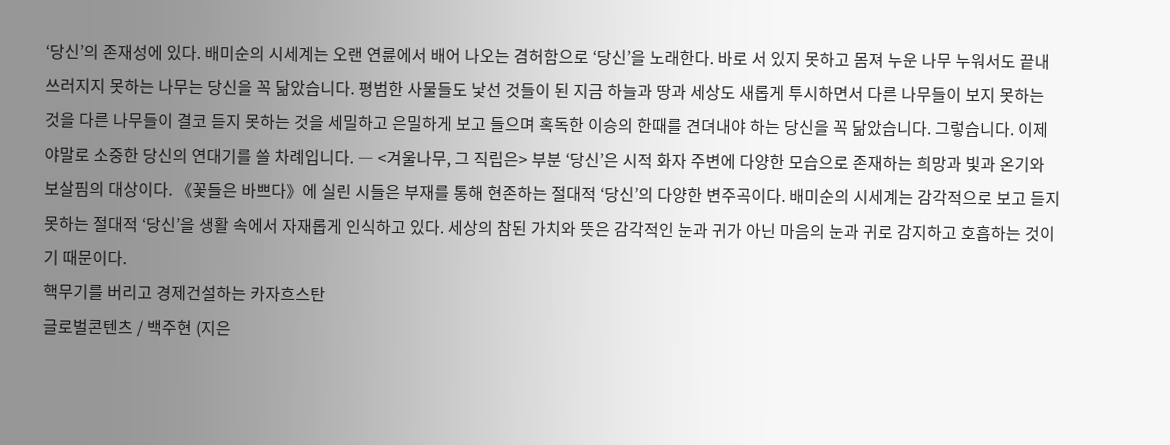‘당신’의 존재성에 있다. 배미순의 시세계는 오랜 연륜에서 배어 나오는 겸허함으로 ‘당신’을 노래한다. 바로 서 있지 못하고 몸져 누운 나무 누워서도 끝내 쓰러지지 못하는 나무는 당신을 꼭 닮았습니다. 평범한 사물들도 낯선 것들이 된 지금 하늘과 땅과 세상도 새롭게 투시하면서 다른 나무들이 보지 못하는 것을 다른 나무들이 결코 듣지 못하는 것을 세밀하고 은밀하게 보고 들으며 혹독한 이승의 한때를 견뎌내야 하는 당신을 꼭 닮았습니다. 그렇습니다. 이제야말로 소중한 당신의 연대기를 쓸 차례입니다. ― <겨울나무, 그 직립은> 부분 ‘당신’은 시적 화자 주변에 다양한 모습으로 존재하는 희망과 빛과 온기와 보살핌의 대상이다. 《꽃들은 바쁘다》에 실린 시들은 부재를 통해 현존하는 절대적 ‘당신’의 다양한 변주곡이다. 배미순의 시세계는 감각적으로 보고 듣지 못하는 절대적 ‘당신’을 생활 속에서 자재롭게 인식하고 있다. 세상의 참된 가치와 뜻은 감각적인 눈과 귀가 아닌 마음의 눈과 귀로 감지하고 호흡하는 것이기 때문이다.
핵무기를 버리고 경제건설하는 카자흐스탄
글로벌콘텐츠 / 백주현 (지은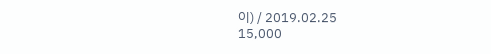이) / 2019.02.25
15,000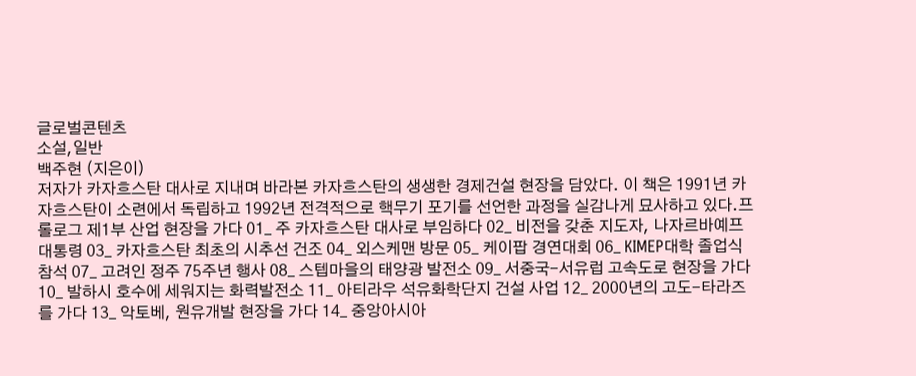글로벌콘텐츠
소설,일반
백주현 (지은이)
저자가 카자흐스탄 대사로 지내며 바라본 카자흐스탄의 생생한 경제건설 현장을 담았다. 이 책은 1991년 카자흐스탄이 소련에서 독립하고 1992년 전격적으로 핵무기 포기를 선언한 과정을 실감나게 묘사하고 있다.프롤로그 제1부 산업 현장을 가다 01_ 주 카자흐스탄 대사로 부임하다 02_ 비전을 갖춘 지도자, 나자르바예프 대통령 03_ 카자흐스탄 최초의 시추선 건조 04_ 외스케맨 방문 05_ 케이팝 경연대회 06_ KIMEP대학 졸업식 참석 07_ 고려인 정주 75주년 행사 08_ 스텝마을의 태양광 발전소 09_ 서중국-서유럽 고속도로 현장을 가다 10_ 발하시 호수에 세워지는 화력발전소 11_ 아티라우 석유화학단지 건설 사업 12_ 2000년의 고도-타라즈를 가다 13_ 악토베, 원유개발 현장을 가다 14_ 중앙아시아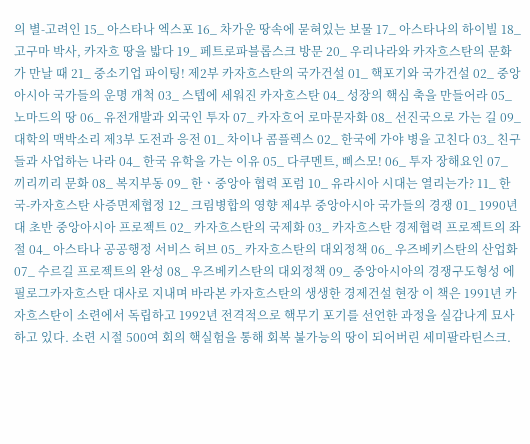의 별-고려인 15_ 아스타나 엑스포 16_ 차가운 땅속에 묻혀있는 보물 17_ 아스타나의 하이빌 18_ 고구마 박사, 카자흐 땅을 밟다 19_ 페트로파블롭스크 방문 20_ 우리나라와 카자흐스탄의 문화가 만날 때 21_ 중소기업 파이팅! 제2부 카자흐스탄의 국가건설 01_ 핵포기와 국가건설 02_ 중앙아시아 국가들의 운명 개척 03_ 스텝에 세워진 카자흐스탄 04_ 성장의 핵심 축을 만들어라 05_ 노마드의 땅 06_ 유전개발과 외국인 투자 07_ 카자흐어 로마문자화 08_ 선진국으로 가는 길 09_ 대학의 맥박소리 제3부 도전과 응전 01_ 차이나 콤플렉스 02_ 한국에 가야 병을 고친다 03_ 친구들과 사업하는 나라 04_ 한국 유학을 가는 이유 05_ 다쿠멘트, 삐스모! 06_ 투자 장해요인 07_ 끼리끼리 문화 08_ 복지부동 09_ 한ㆍ중앙아 협력 포럼 10_ 유라시아 시대는 열리는가? 11_ 한국-카자흐스탄 사증면제협정 12_ 크림병합의 영향 제4부 중앙아시아 국가들의 경쟁 01_ 1990년대 초반 중앙아시아 프로젝트 02_ 카자흐스탄의 국제화 03_ 카자흐스탄 경제협력 프로젝트의 좌절 04_ 아스타나 공공행정 서비스 허브 05_ 카자흐스탄의 대외정책 06_ 우즈베키스탄의 산업화 07_ 수르길 프로젝트의 완성 08_ 우즈베키스탄의 대외정책 09_ 중앙아시아의 경쟁구도형성 에필로그카자흐스탄 대사로 지내며 바라본 카자흐스탄의 생생한 경제건설 현장 이 책은 1991년 카자흐스탄이 소련에서 독립하고 1992년 전격적으로 핵무기 포기를 선언한 과정을 실감나게 묘사하고 있다. 소련 시절 500여 회의 핵실험을 통해 회복 불가능의 땅이 되어버린 세미팔라틴스크.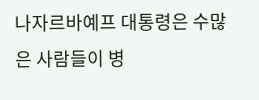나자르바예프 대통령은 수많은 사람들이 병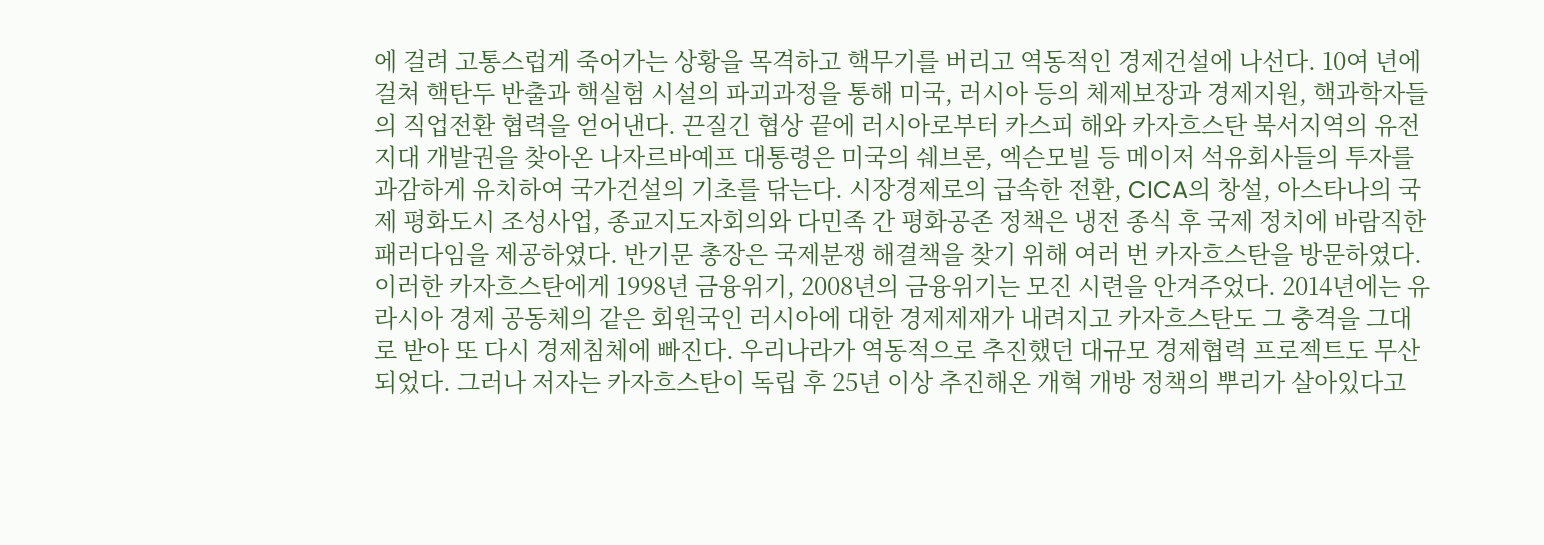에 걸려 고통스럽게 죽어가는 상황을 목격하고 핵무기를 버리고 역동적인 경제건설에 나선다. 10여 년에 걸쳐 핵탄두 반출과 핵실험 시설의 파괴과정을 통해 미국, 러시아 등의 체제보장과 경제지원, 핵과학자들의 직업전환 협력을 얻어낸다. 끈질긴 협상 끝에 러시아로부터 카스피 해와 카자흐스탄 북서지역의 유전지대 개발권을 찾아온 나자르바예프 대통령은 미국의 쉐브론, 엑슨모빌 등 메이저 석유회사들의 투자를 과감하게 유치하여 국가건설의 기초를 닦는다. 시장경제로의 급속한 전환, CICA의 창설, 아스타나의 국제 평화도시 조성사업, 종교지도자회의와 다민족 간 평화공존 정책은 냉전 종식 후 국제 정치에 바람직한 패러다임을 제공하였다. 반기문 총장은 국제분쟁 해결책을 찾기 위해 여러 번 카자흐스탄을 방문하였다. 이러한 카자흐스탄에게 1998년 금융위기, 2008년의 금융위기는 모진 시련을 안겨주었다. 2014년에는 유라시아 경제 공동체의 같은 회원국인 러시아에 대한 경제제재가 내려지고 카자흐스탄도 그 충격을 그대로 받아 또 다시 경제침체에 빠진다. 우리나라가 역동적으로 추진했던 대규모 경제협력 프로젝트도 무산되었다. 그러나 저자는 카자흐스탄이 독립 후 25년 이상 추진해온 개혁 개방 정책의 뿌리가 살아있다고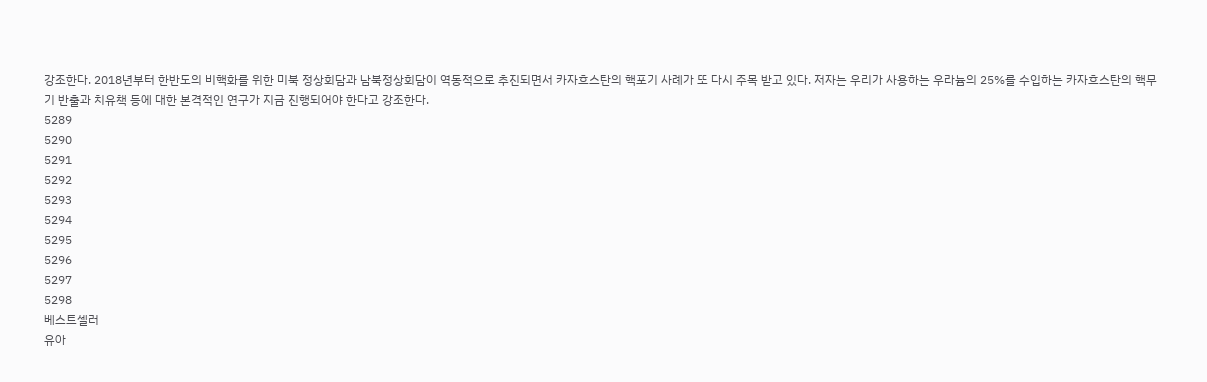강조한다. 2018년부터 한반도의 비핵화를 위한 미북 정상회담과 남북정상회담이 역동적으로 추진되면서 카자흐스탄의 핵포기 사례가 또 다시 주목 받고 있다. 저자는 우리가 사용하는 우라늄의 25%를 수입하는 카자흐스탄의 핵무기 반출과 치유책 등에 대한 본격적인 연구가 지금 진행되어야 한다고 강조한다.
5289
5290
5291
5292
5293
5294
5295
5296
5297
5298
베스트셀러
유아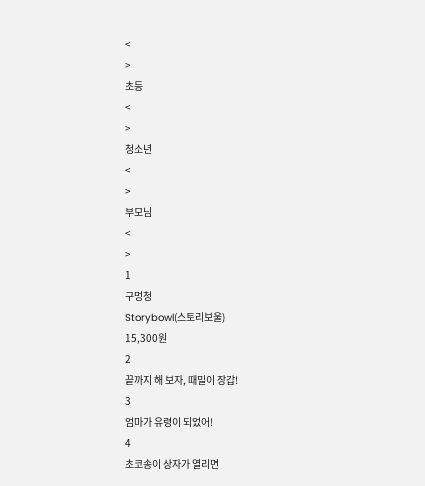<
>
초등
<
>
청소년
<
>
부모님
<
>
1
구멍청
Storybowl(스토리보울)
15,300원
2
끝까지 해 보자, 때밀이 장갑!
3
엄마가 유령이 되었어!
4
초코송이 상자가 열리면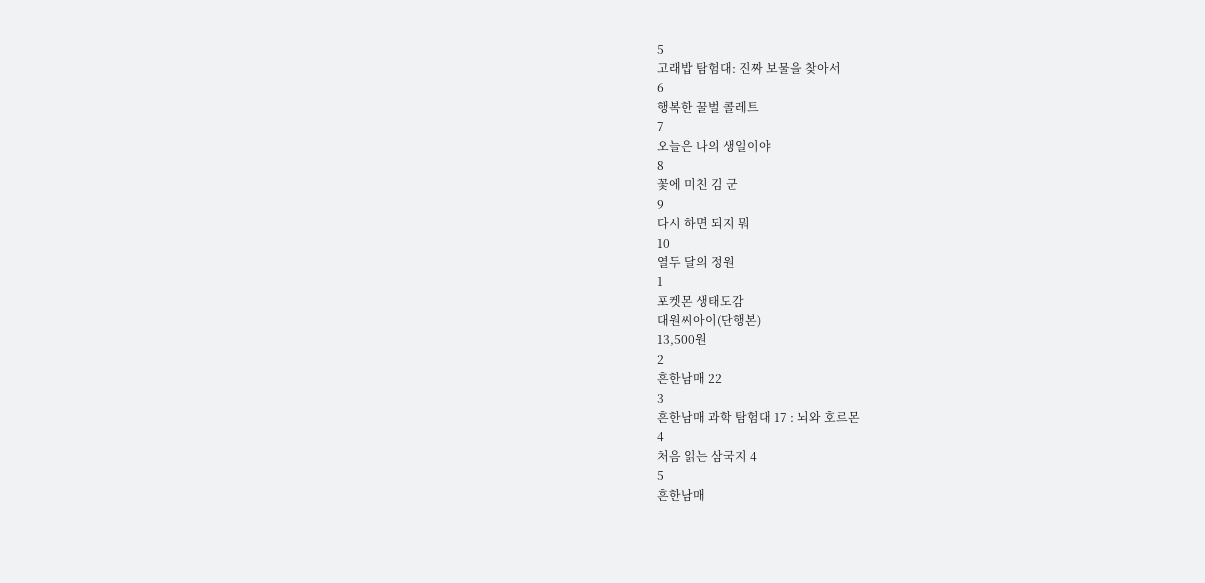5
고래밥 탐험대: 진짜 보물을 찾아서
6
행복한 꿀벌 콜레트
7
오늘은 나의 생일이야
8
꽃에 미친 김 군
9
다시 하면 되지 뭐
10
열두 달의 정원
1
포켓몬 생태도감
대원씨아이(단행본)
13,500원
2
흔한남매 22
3
흔한남매 과학 탐험대 17 : 뇌와 호르몬
4
처음 읽는 삼국지 4
5
흔한남매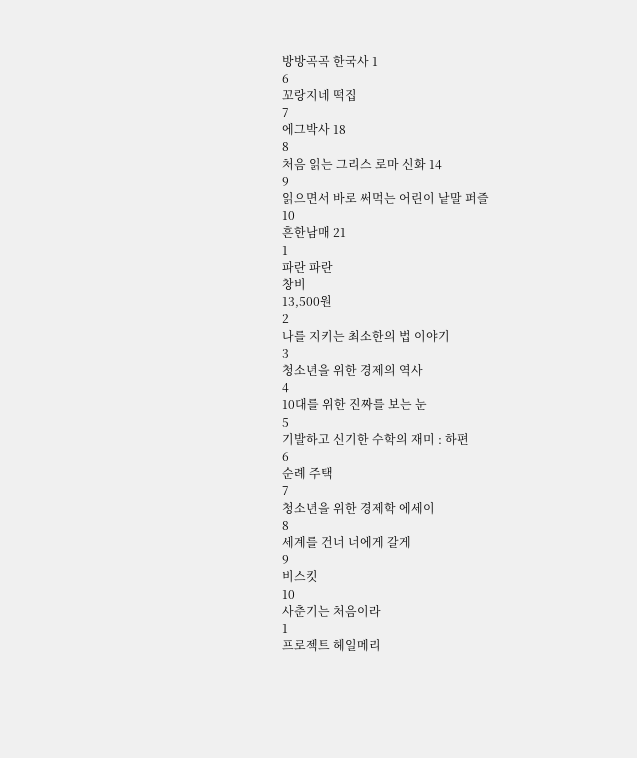방방곡곡 한국사 1
6
꼬랑지네 떡집
7
에그박사 18
8
처음 읽는 그리스 로마 신화 14
9
읽으면서 바로 써먹는 어린이 낱말 퍼즐
10
흔한남매 21
1
파란 파란
창비
13,500원
2
나를 지키는 최소한의 법 이야기
3
청소년을 위한 경제의 역사
4
10대를 위한 진짜를 보는 눈
5
기발하고 신기한 수학의 재미 : 하편
6
순례 주택
7
청소년을 위한 경제학 에세이
8
세계를 건너 너에게 갈게
9
비스킷
10
사춘기는 처음이라
1
프로젝트 헤일메리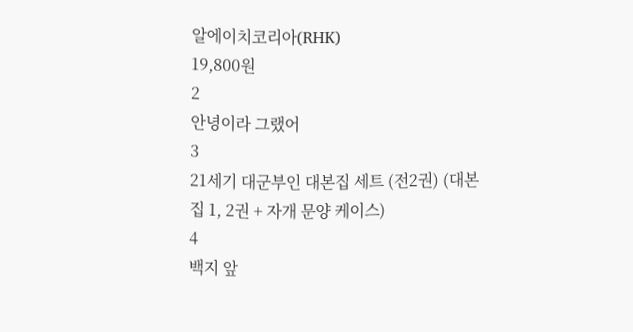알에이치코리아(RHK)
19,800원
2
안녕이라 그랬어
3
21세기 대군부인 대본집 세트 (전2권) (대본집 1, 2권 + 자개 문양 케이스)
4
백지 앞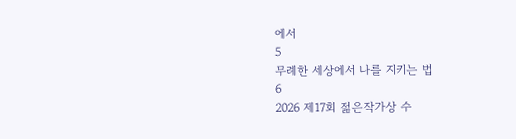에서
5
무례한 세상에서 나를 지키는 법
6
2026 제17회 젊은작가상 수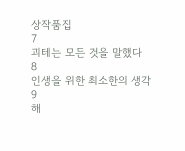상작품집
7
괴테는 모든 것을 말했다
8
인생을 위한 최소한의 생각
9
해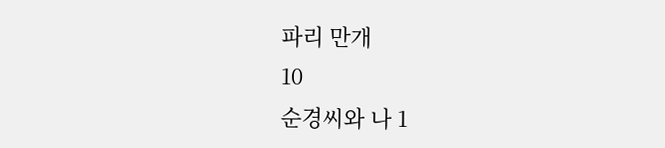파리 만개
10
순경씨와 나 1